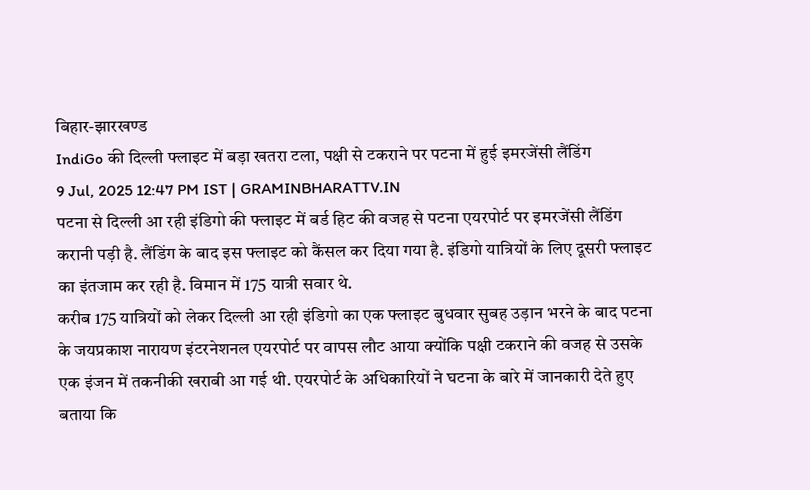बिहार-झारखण्ड
IndiGo की दिल्ली फ्लाइट में बड़ा खतरा टला, पक्षी से टकराने पर पटना में हुई इमरजेंसी लैंडिंग
9 Jul, 2025 12:47 PM IST | GRAMINBHARATTV.IN
पटना से दिल्ली आ रही इंडिगो की फ्लाइट में बर्ड हिट की वजह से पटना एयरपोर्ट पर इमरजेंसी लैंडिंग करानी पड़ी है. लैंडिंग के बाद इस फ्लाइट को कैंसल कर दिया गया है. इंडिगो यात्रियों के लिए दूसरी फ्लाइट का इंतजाम कर रही है. विमान में 175 यात्री सवार थे.
करीब 175 यात्रियों को लेकर दिल्ली आ रही इंडिगो का एक फ्लाइट बुधवार सुबह उड़ान भरने के बाद पटना के जयप्रकाश नारायण इंटरनेशनल एयरपोर्ट पर वापस लौट आया क्योंकि पक्षी टकराने की वजह से उसके एक इंजन में तकनीकी खराबी आ गई थी. एयरपोर्ट के अधिकारियों ने घटना के बारे में जानकारी देते हुए बताया कि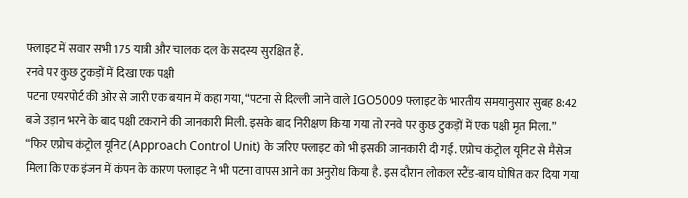फ्लाइट में सवार सभी 175 यात्री और चालक दल के सदस्य सुरक्षित हैं.
रनवे पर कुछ टुकड़ों में दिखा एक पक्षी
पटना एयरपोर्ट की ओर से जारी एक बयान में कहा गया, “पटना से दिल्ली जाने वाले IGO5009 फ्लाइट के भारतीय समयानुसार सुबह 8:42 बजे उड़ान भरने के बाद पक्षी टकराने की जानकारी मिली. इसके बाद निरीक्षण किया गया तो रनवे पर कुछ टुकड़ों में एक पक्षी मृत मिला.”
“फिर एप्रोच कंट्रोल यूनिट (Approach Control Unit) के जरिए फ्लाइट को भी इसकी जानकारी दी गई. एप्रोच कंट्रोल यूनिट से मैसेज मिला कि एक इंजन में कंपन के कारण फ्लाइट ने भी पटना वापस आने का अनुरोध किया है. इस दौरान लोकल स्टैंड-बाय घोषित कर दिया गया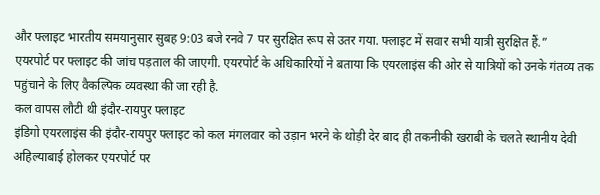और फ्लाइट भारतीय समयानुसार सुबह 9:03 बजे रनवे 7 पर सुरक्षित रूप से उतर गया. फ्लाइट में सवार सभी यात्री सुरक्षित हैं.”
एयरपोर्ट पर फ्लाइट की जांच पड़ताल की जाएगी. एयरपोर्ट के अधिकारियों ने बताया कि एयरलाइंस की ओर से यात्रियों को उनके गंतव्य तक पहुंचाने के लिए वैकल्पिक व्यवस्था की जा रही है.
कल वापस लौटी थी इंदौर-रायपुर फ्लाइट
इंडिगो एयरलाइंस की इंदौर-रायपुर फ्लाइट को कल मंगलवार को उड़ान भरने के थोड़ी देर बाद ही तकनीकी खराबी के चलते स्थानीय देवी अहिल्याबाई होलकर एयरपोर्ट पर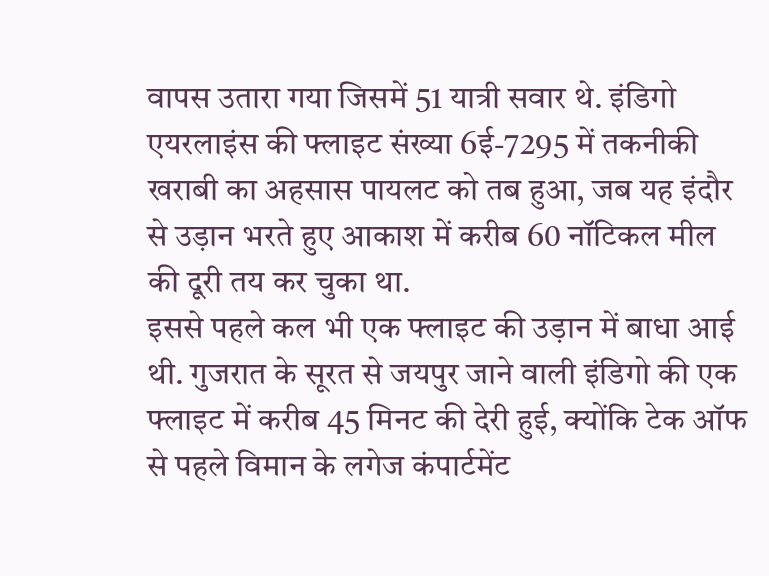वापस उतारा गया जिसमें 51 यात्री सवार थे. इंडिगो एयरलाइंस की फ्लाइट संख्या 6ई-7295 में तकनीकी खराबी का अहसास पायलट को तब हुआ, जब यह इंदौर से उड़ान भरते हुए आकाश में करीब 60 नॉटिकल मील की दूरी तय कर चुका था.
इससे पहले कल भी एक फ्लाइट की उड़ान में बाधा आई थी. गुजरात के सूरत से जयपुर जाने वाली इंडिगो की एक फ्लाइट में करीब 45 मिनट की देरी हुई, क्योंकि टेक ऑफ से पहले विमान के लगेज कंपार्टमेंट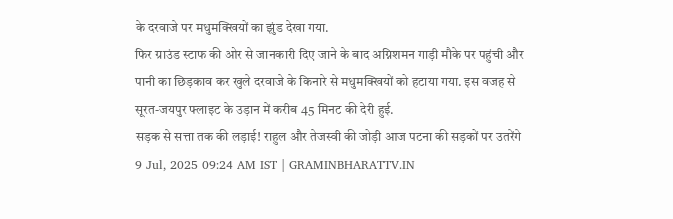के दरवाजे पर मधुमक्खियों का झुंड देखा गया.
फिर ग्राउंड स्टाफ की ओर से जानकारी दिए जाने के बाद अग्निशमन गाड़ी मौके पर पहुंची और पानी का छिड़काव कर खुले दरवाजे के किनारे से मधुमक्खियों को हटाया गया. इस वजह से सूरत-जयपुर फ्लाइट के उड़ान में करीब 45 मिनट की देरी हुई.
सड़क से सत्ता तक की लड़ाई! राहुल और तेजस्वी की जोड़ी आज पटना की सड़कों पर उतरेंगे
9 Jul, 2025 09:24 AM IST | GRAMINBHARATTV.IN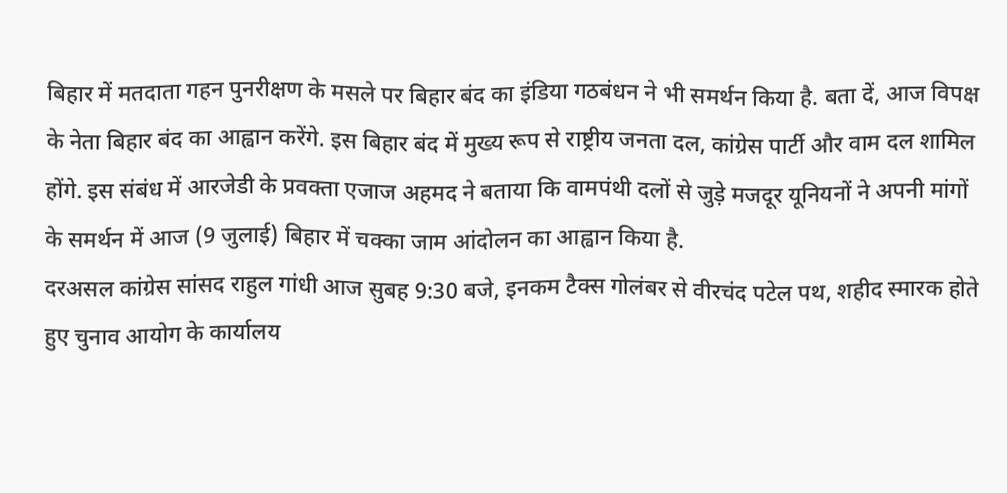बिहार में मतदाता गहन पुनरीक्षण के मसले पर बिहार बंद का इंडिया गठबंधन ने भी समर्थन किया है. बता दें, आज विपक्ष के नेता बिहार बंद का आह्वान करेंगे. इस बिहार बंद में मुख्य रूप से राष्ट्रीय जनता दल, कांग्रेस पार्टी और वाम दल शामिल होंगे. इस संबंध में आरजेडी के प्रवक्ता एजाज अहमद ने बताया कि वामपंथी दलों से जुड़े मजदूर यूनियनों ने अपनी मांगों के समर्थन में आज (9 जुलाई) बिहार में चक्का जाम आंदोलन का आह्वान किया है.
दरअसल कांग्रेस सांसद राहुल गांधी आज सुबह 9:30 बजे, इनकम टैक्स गोलंबर से वीरचंद पटेल पथ, शहीद स्मारक होते हुए चुनाव आयोग के कार्यालय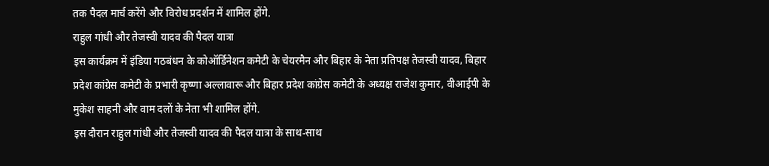तक पैदल मार्च करेंगे और विरोध प्रदर्शन में शामिल होंगे.
राहुल गांधी और तेजस्वी यादव की पैदल यात्रा
इस कार्यक्रम में इंडिया गठबंधन के कोऑर्डिनेशन कमेटी के चेयरमैन और बिहार के नेता प्रतिपक्ष तेजस्वी यादव, बिहार प्रदेश कांग्रेस कमेटी के प्रभारी कृष्णा अल्लावारू और बिहार प्रदेश कांग्रेस कमेटी के अध्यक्ष राजेश कुमार, वीआईपी के मुकेश साहनी और वाम दलों के नेता भी शामिल होंगे.
इस दौरान राहुल गांधी और तेजस्वी यादव की पैदल यात्रा के साथ-साथ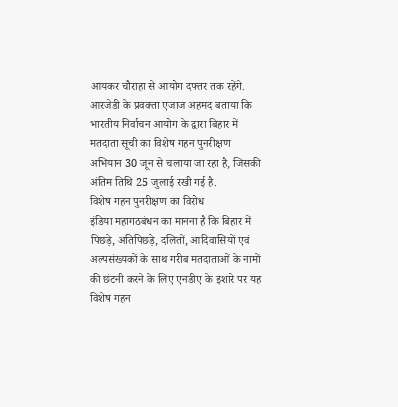आयकर चौराहा से आयोग दफ्तर तक रहेंगे. आरजेडी के प्रवक्ता एजाज अहमद बताया कि भारतीय निर्वाचन आयोग के द्वारा बिहार में मतदाता सूची का विशेष गहन पुनरीक्षण अभियान 30 जून से चलाया जा रहा है, जिसकी अंतिम तिथि 25 जुलाई रखी गई है.
विशेष गहन पुनरीक्षण का विरोध
इंडिया महागठबंधन का मानना है कि बिहार में पिछड़े, अतिपिछड़े, दलितों, आदिवासियों एवं अल्पसंख्यकों के साथ गरीब मतदाताओं के नामों की छंटनी करने के लिए एनडीए के इशारे पर यह विशेष गहन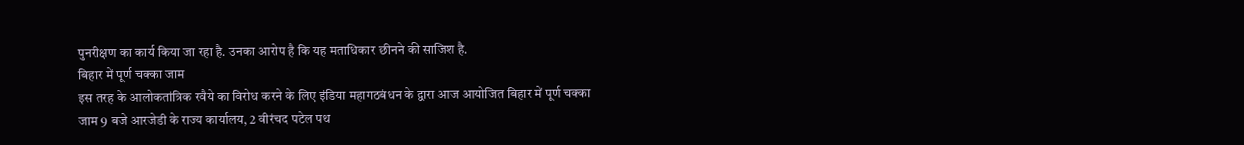पुनरीक्षण का कार्य किया जा रहा है. उनका आरोप है कि यह मताधिकार छीनने की साजिश है.
बिहार में पूर्ण चक्का जाम
इस तरह के आलोकतांत्रिक रवैये का विरोध करने के लिए इंडिया महागठबंधन के द्वारा आज आयोजित बिहार में पूर्ण चक्का जाम 9 बजे आरजेडी के राज्य कार्यालय, 2 वीरंचद पटेल पथ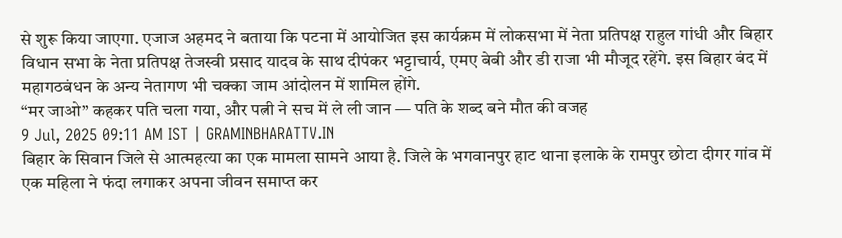से शुरू किया जाएगा. एजाज अहमद ने बताया कि पटना में आयोजित इस कार्यक्रम में लोकसभा में नेता प्रतिपक्ष राहुल गांधी और बिहार विधान सभा के नेता प्रतिपक्ष तेजस्वी प्रसाद यादव के साथ दीपंकर भट्टाचार्य, एमए बेबी और डी राजा भी मौजूद रहेंगे. इस बिहार बंद में महागठबंधन के अन्य नेतागण भी चक्का जाम आंदोलन में शामिल होंगे.
“मर जाओ” कहकर पति चला गया, और पत्नी ने सच में ले ली जान — पति के शब्द बने मौत की वजह
9 Jul, 2025 09:11 AM IST | GRAMINBHARATTV.IN
बिहार के सिवान जिले से आत्महत्या का एक मामला सामने आया है. जिले के भगवानपुर हाट थाना इलाके के रामपुर छोटा दीगर गांव में एक महिला ने फंदा लगाकर अपना जीवन समाप्त कर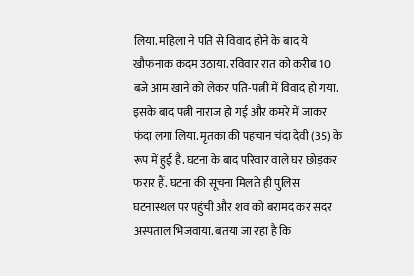लिया. महिला ने पति से विवाद होने के बाद ये खौफनाक कदम उठाया. रविवार रात को करीब 10 बजे आम खाने को लेकर पति-पत्नी में विवाद हो गया.
इसके बाद पत्नी नाराज हो गई और कमरे में जाकर फंदा लगा लिया. मृतका की पहचान चंदा देवी (35) के रूप में हुई है. घटना के बाद परिवार वाले घर छोड़कर फरार हैं. घटना की सूचना मिलते ही पुलिस घटनास्थल पर पहुंची और शव को बरामद कर सदर अस्पताल भिजवाया. बतया जा रहा है कि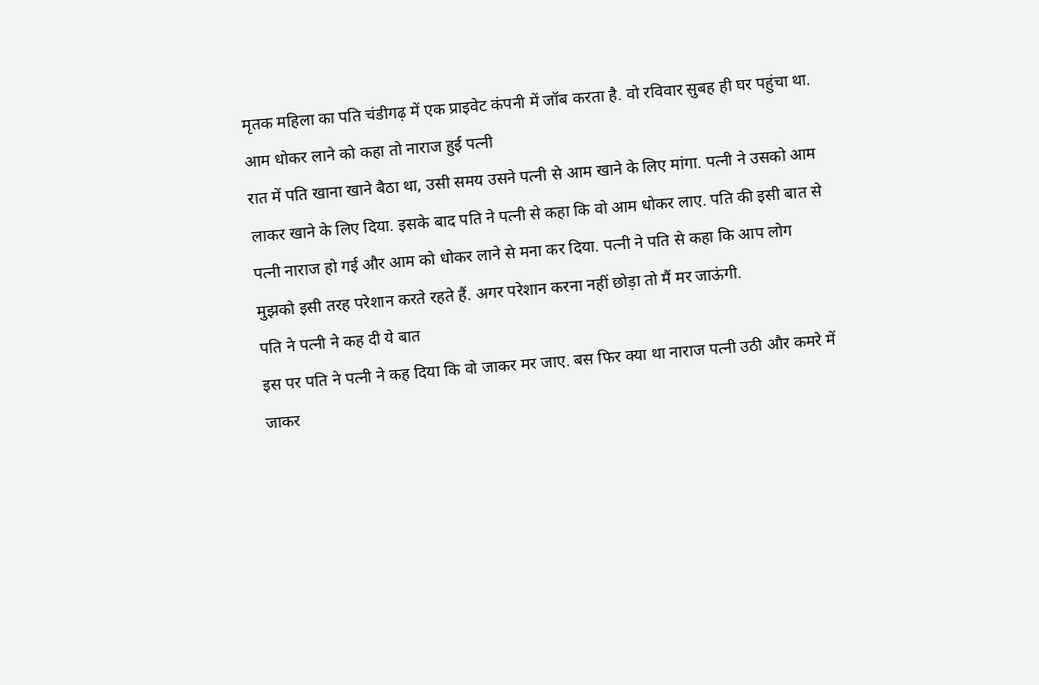मृतक महिला का पति चंडीगढ़ में एक प्राइवेट कंपनी में जॉब करता है. वो रविवार सुबह ही घर पहुंचा था.
आम धोकर लाने को कहा तो नाराज हुई पत्नी
रात में पति खाना खाने बैठा था, उसी समय उसने पत्नी से आम खाने के लिए मांगा. पत्नी ने उसको आम लाकर खाने के लिए दिया. इसके बाद पति ने पत्नी से कहा कि वो आम धोकर लाए. पति की इसी बात से पत्नी नाराज हो गई और आम को धोकर लाने से मना कर दिया. पत्नी ने पति से कहा कि आप लोग मुझको इसी तरह परेशान करते रहते हैं. अगर परेशान करना नहीं छोड़ा तो मैं मर जाऊंगी.
पति ने पत्नी ने कह दी ये बात
इस पर पति ने पत्नी ने कह दिया कि वो जाकर मर जाए. बस फिर क्या था नाराज पत्नी उठी और कमरे में जाकर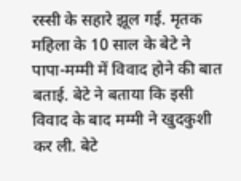रस्सी के सहारे झूल गई. मृतक महिला के 10 साल के बेटे ने पापा-मम्मी में विवाद होने की बात बताई. बेटे ने बताया कि इसी विवाद के बाद मम्मी ने खुदकुशी कर ली. बेटे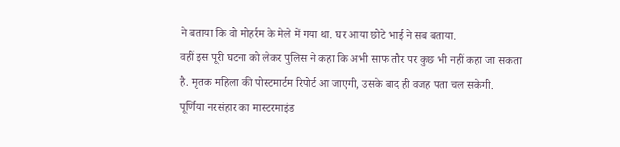ने बताया कि वो मोहर्रम के मेले में गया था. घर आया छोटे भाई ने सब बताया.
वहीं इस पूरी घटना को लेकर पुलिस ने कहा कि अभी साफ तौर पर कुछ भी नहीं कहा जा सकता है. मृतक महिला की पोस्टमार्टम रिपोर्ट आ जाएगी, उसके बाद ही वजह पता चल सकेगी.
पूर्णिया नरसंहार का मास्टरमाइंड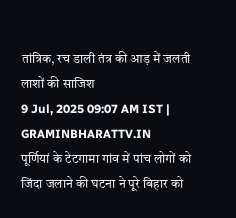तांत्रिक, रच डाली तंत्र की आड़ में जलती लाशों की साजिश
9 Jul, 2025 09:07 AM IST | GRAMINBHARATTV.IN
पूर्णियां के टेटगामा गांव में पांच लोगों को जिंदा जलाने की घटना ने पूरे बिहार को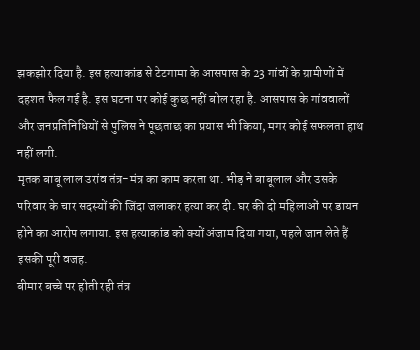झकझोर दिया है. इस हत्याकांड से टेटगामा के आसपास के 23 गांवों के ग्रामीणों में दहशत फैल गई है. इस घटना पर कोई कुछ नहीं बोल रहा है. आसपास के गांववालों और जनप्रतिनिधियों से पुलिस ने पूछताछ का प्रयास भी किया, मगर कोई सफलता हाथ नहीं लगी.
मृतक बाबू लाल उरांव तंत्र-मंत्र का काम करता था. भीड़ ने बाबूलाल और उसके परिवार के चार सदस्यों की जिंदा जलाकर हत्या कर दी. घर की दो महिलाओं पर डायन होने का आरोप लगाया. इस हत्याकांड को क्यों अंजाम दिया गया, पहले जान लेते हैं इसकी पूरी वजह.
बीमार बच्चे पर होती रही तंत्र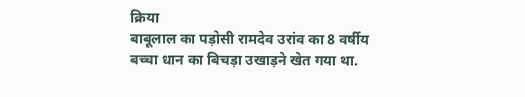क्रिया
बाबूलाल का पड़ोसी रामदेव उरांव का 8 वर्षीय बच्चा धान का बिचड़ा उखाड़ने खेत गया था.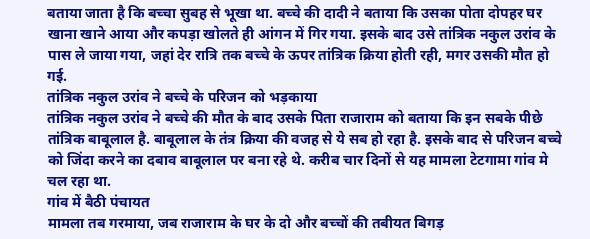बताया जाता है कि बच्चा सुबह से भूखा था. बच्चे की दादी ने बताया कि उसका पोता दोपहर घर खाना खाने आया और कपड़ा खोलते ही आंगन में गिर गया. इसके बाद उसे तांत्रिक नकुल उरांव के पास ले जाया गया, जहां देर रात्रि तक बच्चे के ऊपर तांत्रिक क्रिया होती रही, मगर उसकी मौत हो गई.
तांत्रिक नकुल उरांव ने बच्चे के परिजन को भड़काया
तांत्रिक नकुल उरांव ने बच्चे की मौत के बाद उसके पिता राजाराम को बताया कि इन सबके पीछे तांत्रिक बाबूलाल है. बाबूलाल के तंत्र क्रिया की वजह से ये सब हो रहा है. इसके बाद से परिजन बच्चे को जिंदा करने का दबाव बाबूलाल पर बना रहे थे. करीब चार दिनों से यह मामला टेटगामा गांव मे चल रहा था.
गांव में बैठी पंचायत
मामला तब गरमाया, जब राजाराम के घर के दो और बच्चों की तबीयत बिगड़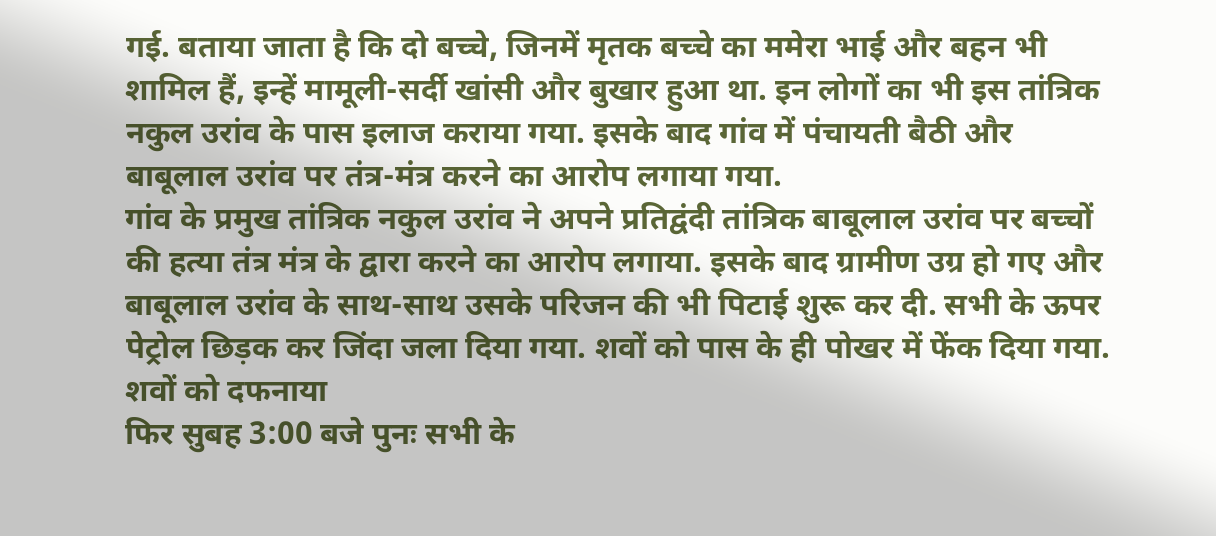गई. बताया जाता है कि दो बच्चे, जिनमें मृतक बच्चे का ममेरा भाई और बहन भी शामिल हैं, इन्हें मामूली-सर्दी खांसी और बुखार हुआ था. इन लोगों का भी इस तांत्रिक नकुल उरांव के पास इलाज कराया गया. इसके बाद गांव में पंचायती बैठी और बाबूलाल उरांव पर तंत्र-मंत्र करने का आरोप लगाया गया.
गांव के प्रमुख तांत्रिक नकुल उरांव ने अपने प्रतिद्वंदी तांत्रिक बाबूलाल उरांव पर बच्चों की हत्या तंत्र मंत्र के द्वारा करने का आरोप लगाया. इसके बाद ग्रामीण उग्र हो गए और बाबूलाल उरांव के साथ-साथ उसके परिजन की भी पिटाई शुरू कर दी. सभी के ऊपर पेट्रोल छिड़क कर जिंदा जला दिया गया. शवों को पास के ही पोखर में फेंक दिया गया.
शवों को दफनाया
फिर सुबह 3:00 बजे पुनः सभी के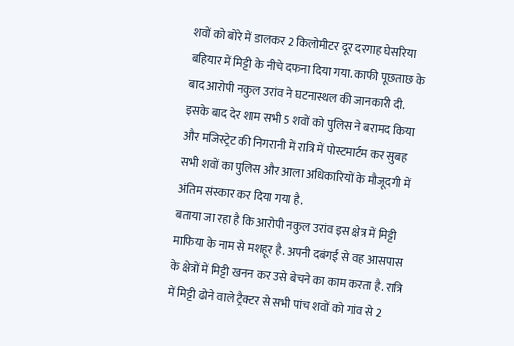शवों को बोरे में डालकर 2 किलोमीटर दूर दरगाह घेसरिया बहियार में मिट्टी के नीचे दफना दिया गया. काफी पूछताछ के बाद आरोपी नकुल उरांव ने घटनास्थल की जानकारी दी. इसके बाद देर शाम सभी 5 शवों को पुलिस ने बरामद किया और मजिस्ट्रेट की निगरानी में रात्रि में पोस्टमार्टम कर सुबह सभी शवों का पुलिस और आला अधिकारियों के मौजूदगी में अंतिम संस्कार कर दिया गया है.
बताया जा रहा है कि आरोपी नकुल उरांव इस क्षेत्र में मिट्टी माफिया के नाम से मशहूर है. अपनी दबंगई से वह आसपास के क्षेत्रों में मिट्टी खनन कर उसे बेचने का काम करता है. रात्रि में मिट्टी ढोने वाले ट्रैक्टर से सभी पांच शवों को गांव से 2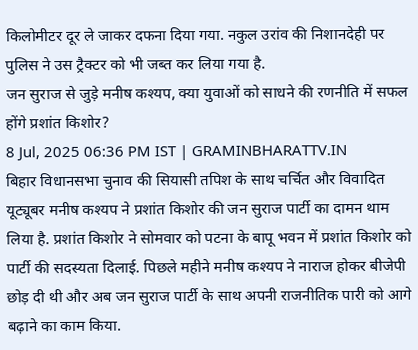किलोमीटर दूर ले जाकर दफना दिया गया. नकुल उरांव की निशानदेही पर पुलिस ने उस ट्रैक्टर को भी जब्त कर लिया गया है.
जन सुराज से जुड़े मनीष कश्यप, क्या युवाओं को साधने की रणनीति में सफल होंगे प्रशांत किशोर?
8 Jul, 2025 06:36 PM IST | GRAMINBHARATTV.IN
बिहार विधानसभा चुनाव की सियासी तपिश के साथ चर्चित और विवादित यूट्यूबर मनीष कश्यप ने प्रशांत किशोर की जन सुराज पार्टी का दामन थाम लिया है. प्रशांत किशोर ने सोमवार को पटना के बापू भवन में प्रशांत किशोर को पार्टी की सदस्यता दिलाई. पिछले महीने मनीष कश्यप ने नाराज होकर बीजेपी छोड़ दी थी और अब जन सुराज पार्टी के साथ अपनी राजनीतिक पारी को आगे बढ़ाने का काम किया.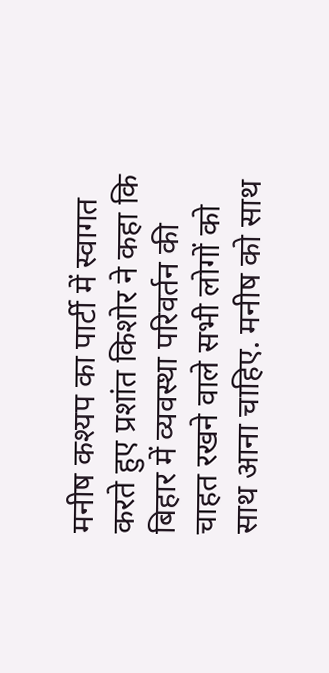मनीष कश्यप का पार्टी में स्वागत करते हुए प्रशांत किशोर ने कहा कि बिहार में व्यवस्था परिवर्तन की चाहत रखने वाले सभी लोगों को साथ आना चाहिए. मनीष को साथ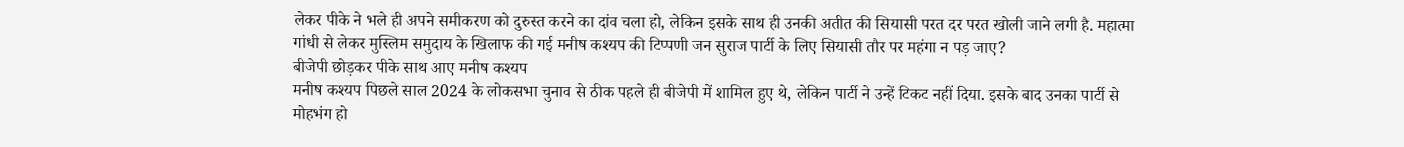लेकर पीके ने भले ही अपने समीकरण को दुरुस्त करने का दांव चला हो, लेकिन इसके साथ ही उनकी अतीत की सियासी परत दर परत खोली जाने लगी है. महात्मा गांधी से लेकर मुस्लिम समुदाय के खिलाफ की गई मनीष कश्यप की टिप्पणी जन सुराज पार्टी के लिए सियासी तौर पर महंगा न पड़ जाए?
बीजेपी छोड़कर पीके साथ आए मनीष कश्यप
मनीष कश्यप पिछले साल 2024 के लोकसभा चुनाव से ठीक पहले ही बीजेपी में शामिल हुए थे, लेकिन पार्टी ने उन्हें टिकट नहीं दिया. इसके बाद उनका पार्टी से मोहभंग हो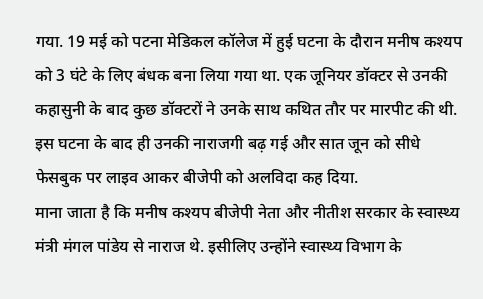गया. 19 मई को पटना मेडिकल कॉलेज में हुई घटना के दौरान मनीष कश्यप को 3 घंटे के लिए बंधक बना लिया गया था. एक जूनियर डॉक्टर से उनकी कहासुनी के बाद कुछ डॉक्टरों ने उनके साथ कथित तौर पर मारपीट की थी. इस घटना के बाद ही उनकी नाराजगी बढ़ गई और सात जून को सीधे फेसबुक पर लाइव आकर बीजेपी को अलविदा कह दिया.
माना जाता है कि मनीष कश्यप बीजेपी नेता और नीतीश सरकार के स्वास्थ्य मंत्री मंगल पांडेय से नाराज थे. इसीलिए उन्होंने स्वास्थ्य विभाग के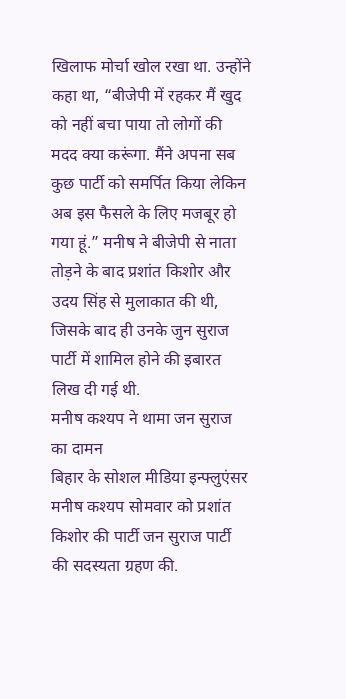खिलाफ मोर्चा खोल रखा था. उन्होंने कहा था, “बीजेपी में रहकर मैं खुद को नहीं बचा पाया तो लोगों की मदद क्या करूंगा. मैंने अपना सब कुछ पार्टी को समर्पित किया लेकिन अब इस फैसले के लिए मजबूर हो गया हूं.” मनीष ने बीजेपी से नाता तोड़ने के बाद प्रशांत किशोर और उदय सिंह से मुलाकात की थी, जिसके बाद ही उनके जुन सुराज पार्टी में शामिल होने की इबारत लिख दी गई थी.
मनीष कश्यप ने थामा जन सुराज का दामन
बिहार के सोशल मीडिया इन्फ्लुएंसर मनीष कश्यप सोमवार को प्रशांत किशोर की पार्टी जन सुराज पार्टी की सदस्यता ग्रहण की.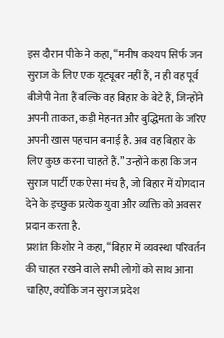इस दौरान पीके ने कहा, “मनीष कश्यप सिर्फ जन सुराज के लिए एक यूट्यूबर नहीं हैं, न ही वह पूर्व बीजेपी नेता हैं बल्कि वह बिहार के बेटे हैं, जिन्होंने अपनी ताकत, कड़ी मेहनत और बुद्धिमता के जरिए अपनी खास पहचान बनाई है. अब वह बिहार के लिए कुछ करना चाहते हैं.” उन्होंने कहा कि जन सुराज पार्टी एक ऐसा मंच है, जो बिहार में योगदान देने के इच्छुक प्रत्येक युवा और व्यक्ति को अवसर प्रदान करता है.
प्रशांत किशोर ने कहा, “बिहार में व्यवस्था परिवर्तन की चाहत रखने वाले सभी लोगों को साथ आना चाहिए, क्योंकि जन सुराज प्रदेश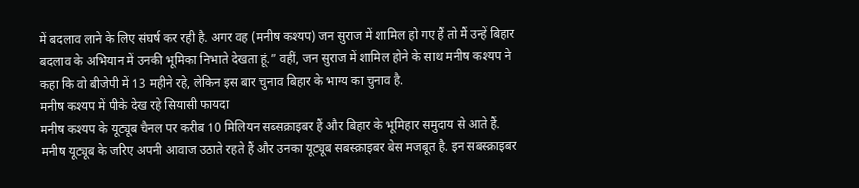में बदलाव लाने के लिए संघर्ष कर रही है. अगर वह (मनीष कश्यप) जन सुराज में शामिल हो गए हैं तो मैं उन्हें बिहार बदलाव के अभियान में उनकी भूमिका निभाते देखता हूं.” वहीं, जन सुराज में शामिल होने के साथ मनीष कश्यप ने कहा कि वो बीजेपी में 13 महीने रहे, लेकिन इस बार चुनाव बिहार के भाग्य का चुनाव है.
मनीष कश्यप में पीके देख रहे सियासी फायदा
मनीष कश्यप के यूट्यूब चैनल पर करीब 10 मिलियन सब्सक्राइबर हैं और बिहार के भूमिहार समुदाय से आते हैं. मनीष यूट्यूब के जरिए अपनी आवाज उठाते रहते हैं और उनका यूट्यूब सबस्क्राइबर बेस मजबूत है. इन सबस्क्राइबर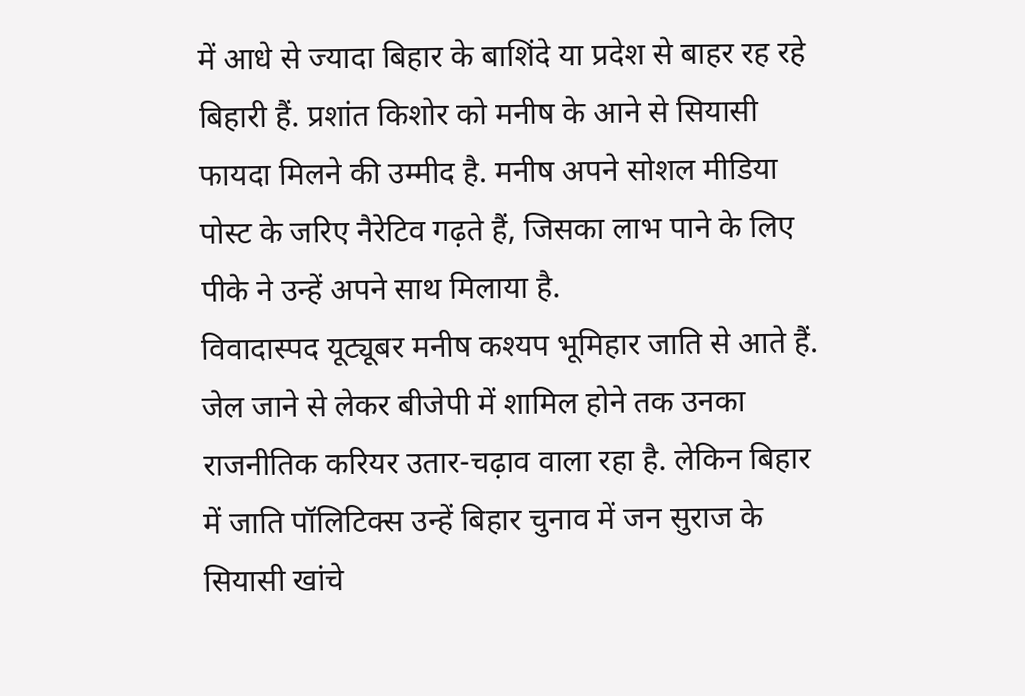में आधे से ज्यादा बिहार के बाशिंदे या प्रदेश से बाहर रह रहे बिहारी हैं. प्रशांत किशोर को मनीष के आने से सियासी फायदा मिलने की उम्मीद है. मनीष अपने सोशल मीडिया पोस्ट के जरिए नैरेटिव गढ़ते हैं, जिसका लाभ पाने के लिए पीके ने उन्हें अपने साथ मिलाया है.
विवादास्पद यूट्यूबर मनीष कश्यप भूमिहार जाति से आते हैं. जेल जाने से लेकर बीजेपी में शामिल होने तक उनका राजनीतिक करियर उतार-चढ़ाव वाला रहा है. लेकिन बिहार में जाति पॉलिटिक्स उन्हें बिहार चुनाव में जन सुराज के सियासी खांचे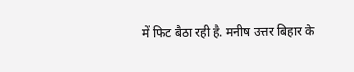में फिट बैठा रही है. मनीष उत्तर बिहार के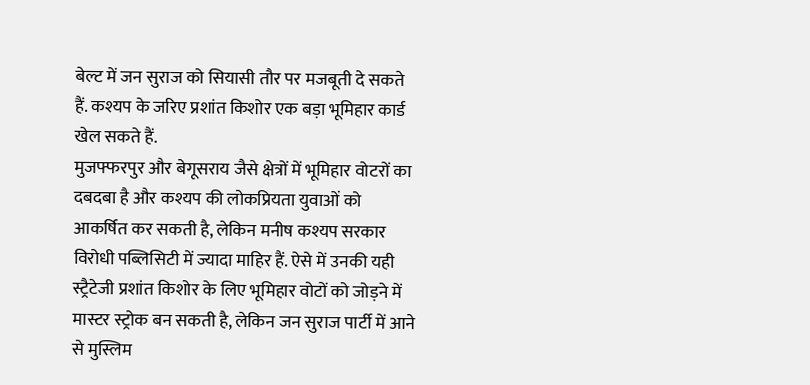बेल्ट में जन सुराज को सियासी तौर पर मजबूती दे सकते हैं. कश्यप के जरिए प्रशांत किशोर एक बड़ा भूमिहार कार्ड खेल सकते हैं.
मुजफ्फरपुर और बेगूसराय जैसे क्षेत्रों में भूमिहार वोटरों का दबदबा है और कश्यप की लोकप्रियता युवाओं को आकर्षित कर सकती है, लेकिन मनीष कश्यप सरकार विरोधी पब्लिसिटी में ज्यादा माहिर हैं. ऐसे में उनकी यही स्ट्रैटेजी प्रशांत किशोर के लिए भूमिहार वोटों को जोड़ने में मास्टर स्ट्रोक बन सकती है, लेकिन जन सुराज पार्टी में आने से मुस्लिम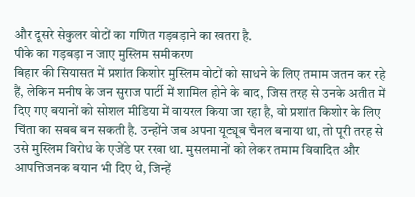और दूसरे सेकुलर वोटों का गणित गड़बड़ाने का खतरा है.
पीके का गड़बड़ा न जाए मुस्लिम समीकरण
बिहार की सियासत में प्रशांत किशोर मुस्लिम वोटों को साधने के लिए तमाम जतन कर रहे हैं, लेकिन मनीष के जन सुराज पार्टी में शामिल होने के बाद, जिस तरह से उनके अतीत में दिए गए बयानों को सोशल मीडिया में वायरल किया जा रहा है, वो प्रशांत किशोर के लिए चिंता का सबब बन सकती है. उन्होंने जब अपना यूट्यूब चैनल बनाया था, तो पूरी तरह से उसे मुस्लिम विरोध के एजेंडे पर रखा था. मुसलमानों को लेकर तमाम विवादित और आपत्तिजनक बयान भी दिए थे, जिन्हें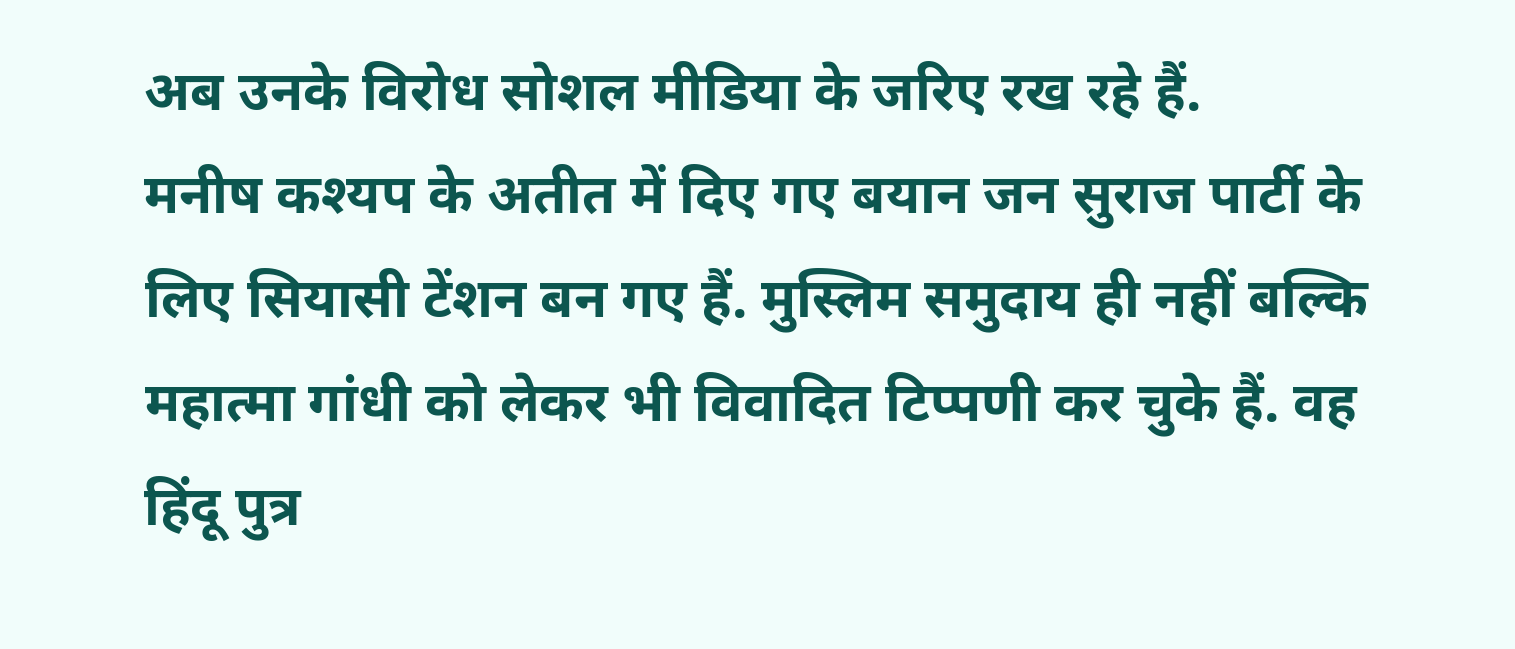अब उनके विरोध सोशल मीडिया के जरिए रख रहे हैं.
मनीष कश्यप के अतीत में दिए गए बयान जन सुराज पार्टी के लिए सियासी टेंशन बन गए हैं. मुस्लिम समुदाय ही नहीं बल्कि महात्मा गांधी को लेकर भी विवादित टिप्पणी कर चुके हैं. वह हिंदू पुत्र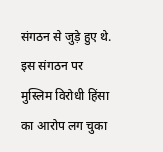संगठन से जुड़े हुए थे. इस संगठन पर मुस्लिम विरोधी हिंसा का आरोप लग चुका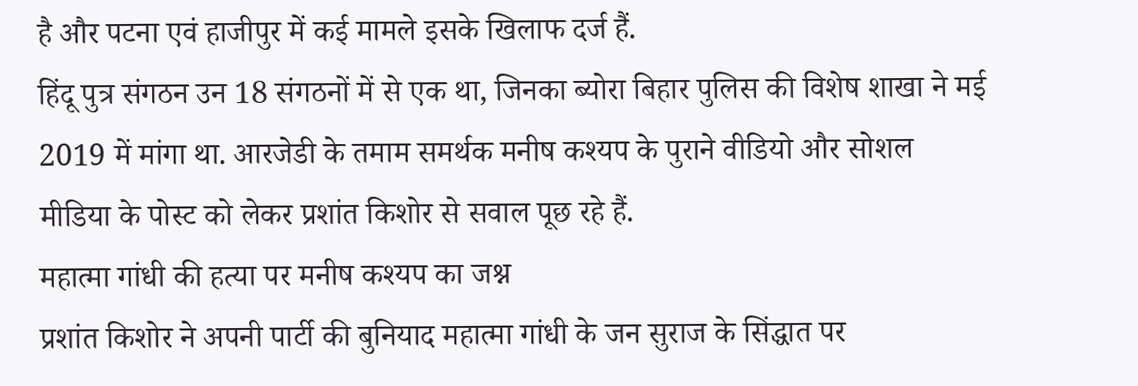है और पटना एवं हाजीपुर में कई मामले इसके खिलाफ दर्ज हैं.
हिंदू पुत्र संगठन उन 18 संगठनों में से एक था, जिनका ब्योरा बिहार पुलिस की विशेष शाखा ने मई 2019 में मांगा था. आरजेडी के तमाम समर्थक मनीष कश्यप के पुराने वीडियो और सोशल मीडिया के पोस्ट को लेकर प्रशांत किशोर से सवाल पूछ रहे हैं.
महात्मा गांधी की हत्या पर मनीष कश्यप का जश्न
प्रशांत किशोर ने अपनी पार्टी की बुनियाद महात्मा गांधी के जन सुराज के सिंद्धात पर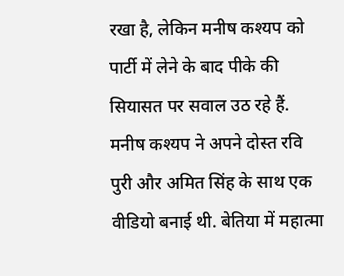रखा है, लेकिन मनीष कश्यप को पार्टी में लेने के बाद पीके की सियासत पर सवाल उठ रहे हैं. मनीष कश्यप ने अपने दोस्त रवि पुरी और अमित सिंह के साथ एक वीडियो बनाई थी. बेतिया में महात्मा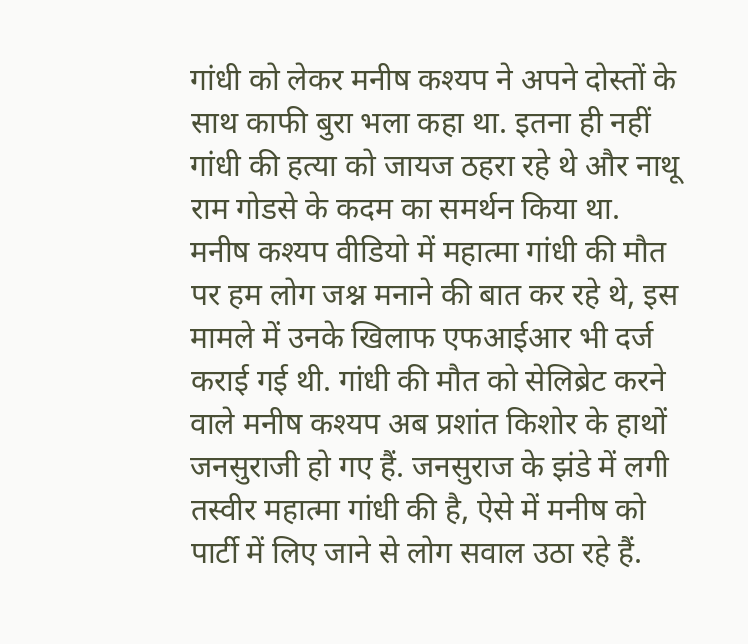गांधी को लेकर मनीष कश्यप ने अपने दोस्तों के साथ काफी बुरा भला कहा था. इतना ही नहीं गांधी की हत्या को जायज ठहरा रहे थे और नाथू राम गोडसे के कदम का समर्थन किया था.
मनीष कश्यप वीडियो में महात्मा गांधी की मौत पर हम लोग जश्न मनाने की बात कर रहे थे, इस मामले में उनके खिलाफ एफआईआर भी दर्ज कराई गई थी. गांधी की मौत को सेलिब्रेट करने वाले मनीष कश्यप अब प्रशांत किशोर के हाथों जनसुराजी हो गए हैं. जनसुराज के झंडे में लगी तस्वीर महात्मा गांधी की है, ऐसे में मनीष को पार्टी में लिए जाने से लोग सवाल उठा रहे हैं.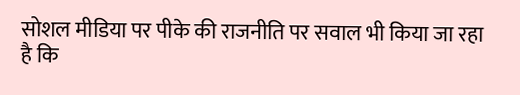सोशल मीडिया पर पीके की राजनीति पर सवाल भी किया जा रहा है कि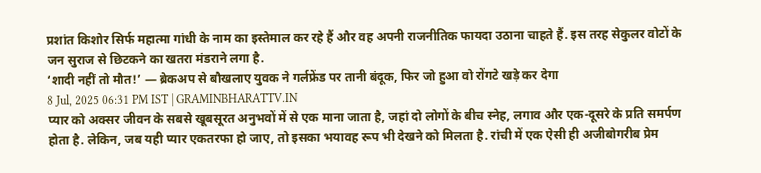प्रशांत किशोर सिर्फ महात्मा गांधी के नाम का इस्तेमाल कर रहे हैं और वह अपनी राजनीतिक फायदा उठाना चाहते हैं. इस तरह सेकुलर वोटों के जन सुराज से छिटकने का खतरा मंडराने लगा है.
‘शादी नहीं तो मौत!’ — ब्रेकअप से बौखलाए युवक ने गर्लफ्रेंड पर तानी बंदूक, फिर जो हुआ वो रोंगटे खड़े कर देगा
8 Jul, 2025 06:31 PM IST | GRAMINBHARATTV.IN
प्यार को अक्सर जीवन के सबसे खूबसूरत अनुभवों में से एक माना जाता है, जहां दो लोगों के बीच स्नेह, लगाव और एक-दूसरे के प्रति समर्पण होता है. लेकिन, जब यही प्यार एकतरफा हो जाए, तो इसका भयावह रूप भी देखने को मिलता है. रांची में एक ऐसी ही अजीबोगरीब प्रेम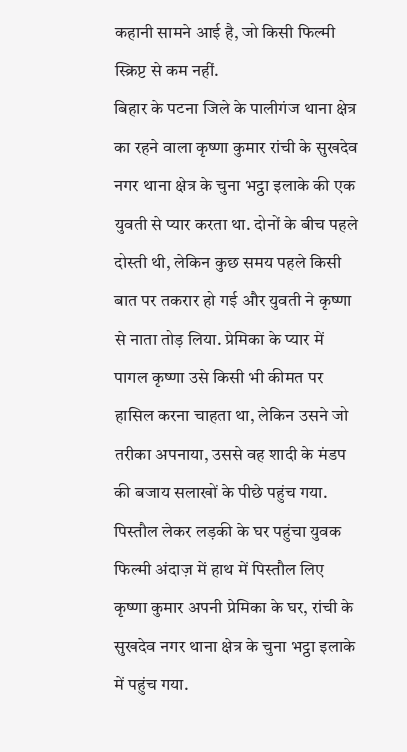कहानी सामने आई है, जो किसी फिल्मी स्क्रिप्ट से कम नहीं.
बिहार के पटना जिले के पालीगंज थाना क्षेत्र का रहने वाला कृष्णा कुमार रांची के सुखदेव नगर थाना क्षेत्र के चुना भट्ठा इलाके की एक युवती से प्यार करता था. दोनों के बीच पहले दोस्ती थी, लेकिन कुछ समय पहले किसी बात पर तकरार हो गई और युवती ने कृष्णा से नाता तोड़ लिया. प्रेमिका के प्यार में पागल कृष्णा उसे किसी भी कीमत पर हासिल करना चाहता था, लेकिन उसने जो तरीका अपनाया, उससे वह शादी के मंडप की बजाय सलाखों के पीछे पहुंच गया.
पिस्तौल लेकर लड़की के घर पहुंचा युवक
फिल्मी अंदाज़ में हाथ में पिस्तौल लिए कृष्णा कुमार अपनी प्रेमिका के घर, रांची के सुखदेव नगर थाना क्षेत्र के चुना भट्ठा इलाके में पहुंच गया.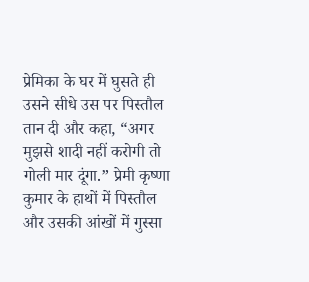प्रेमिका के घर में घुसते ही उसने सीधे उस पर पिस्तौल तान दी और कहा, “अगर मुझसे शादी नहीं करोगी तो गोली मार दूंगा.” प्रेमी कृष्णा कुमार के हाथों में पिस्तौल और उसकी आंखों में गुस्सा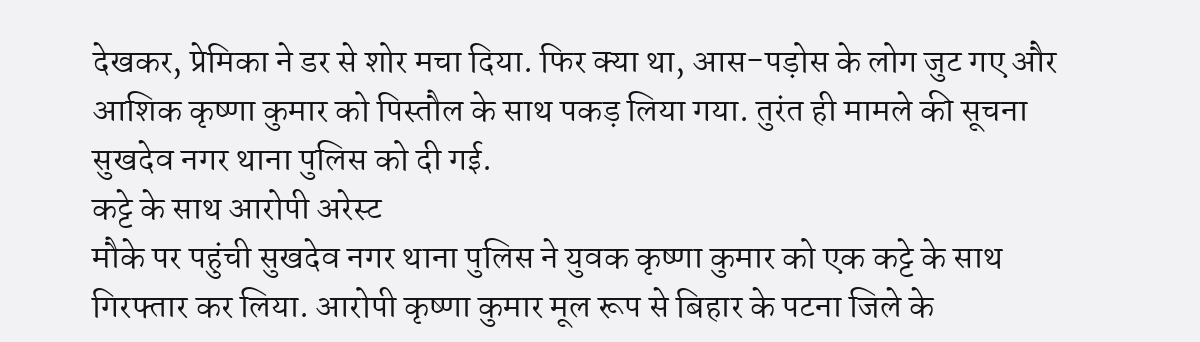देखकर, प्रेमिका ने डर से शोर मचा दिया. फिर क्या था, आस-पड़ोस के लोग जुट गए और आशिक कृष्णा कुमार को पिस्तौल के साथ पकड़ लिया गया. तुरंत ही मामले की सूचना सुखदेव नगर थाना पुलिस को दी गई.
कट्टे के साथ आरोपी अरेस्ट
मौके पर पहुंची सुखदेव नगर थाना पुलिस ने युवक कृष्णा कुमार को एक कट्टे के साथ गिरफ्तार कर लिया. आरोपी कृष्णा कुमार मूल रूप से बिहार के पटना जिले के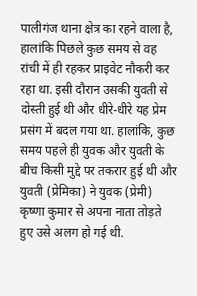पालीगंज थाना क्षेत्र का रहने वाला है, हालांकि पिछले कुछ समय से वह रांची में ही रहकर प्राइवेट नौकरी कर रहा था. इसी दौरान उसकी युवती से दोस्ती हुई थी और धीरे-धीरे यह प्रेम प्रसंग में बदल गया था. हालांकि, कुछ समय पहले ही युवक और युवती के बीच किसी मुद्दे पर तकरार हुई थी और युवती (प्रेमिका) ने युवक (प्रेमी) कृष्णा कुमार से अपना नाता तोड़ते हुए उसे अलग हो गई थी.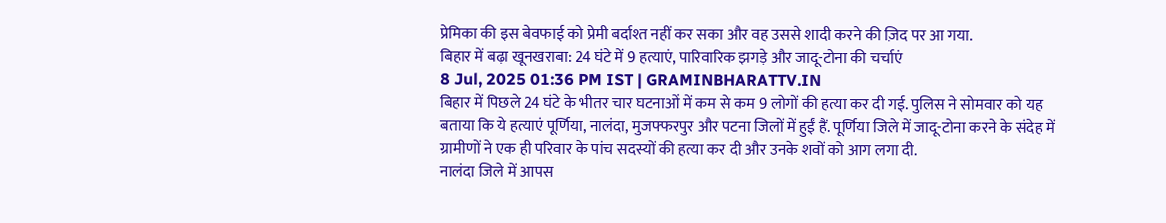प्रेमिका की इस बेवफाई को प्रेमी बर्दाश्त नहीं कर सका और वह उससे शादी करने की ज़िद पर आ गया.
बिहार में बढ़ा खूनखराबा: 24 घंटे में 9 हत्याएं, पारिवारिक झगड़े और जादू-टोना की चर्चाएं
8 Jul, 2025 01:36 PM IST | GRAMINBHARATTV.IN
बिहार में पिछले 24 घंटे के भीतर चार घटनाओं में कम से कम 9 लोगों की हत्या कर दी गई. पुलिस ने सोमवार को यह बताया कि ये हत्याएं पूर्णिया, नालंदा, मुजफ्फरपुर और पटना जिलों में हुईं हैं. पूर्णिया जिले में जादू-टोना करने के संदेह में ग्रामीणों ने एक ही परिवार के पांच सदस्यों की हत्या कर दी और उनके शवों को आग लगा दी.
नालंदा जिले में आपस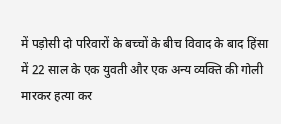में पड़ोसी दो परिवारों के बच्चों के बीच विवाद के बाद हिंसा में 22 साल के एक युवती और एक अन्य व्यक्ति की गोली मारकर हत्या कर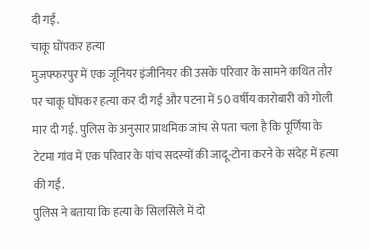दी गई.
चाकू घोंपकर हत्या
मुजफ्फरपुर में एक जूनियर इंजीनियर की उसके परिवार के सामने कथित तौर पर चाकू घोंपकर हत्या कर दी गई और पटना में 50 वर्षीय कारोबारी को गोली मार दी गई. पुलिस के अनुसार प्राथमिक जांच से पता चला है कि पूर्णिया के टेटमा गांव में एक परिवार के पांच सदस्यों की जादू-टोना करने के संदेह में हत्या की गई.
पुलिस ने बताया कि हत्या के सिलसिले में दो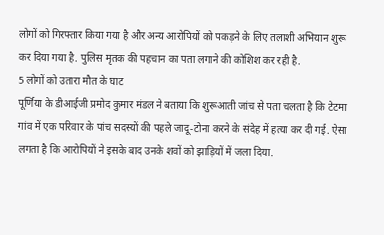लोगों को गिरफ्तार किया गया है और अन्य आरोपियों को पकड़ने के लिए तलाशी अभियान शुरू कर दिया गया है. पुलिस मृतक की पहचान का पता लगाने की कोशिश कर रही है.
5 लोगों को उतारा मौत के घाट
पूर्णिया के डीआईजी प्रमोद कुमार मंडल ने बताया कि शुरूआती जांच से पता चलता है कि टेटमा गांव में एक परिवार के पांच सदस्यों की पहले जादू-टोना करने के संदेह में हत्या कर दी गई. ऐसा लगता है कि आरोपियों ने इसके बाद उनके शवों को झाड़ियों में जला दिया.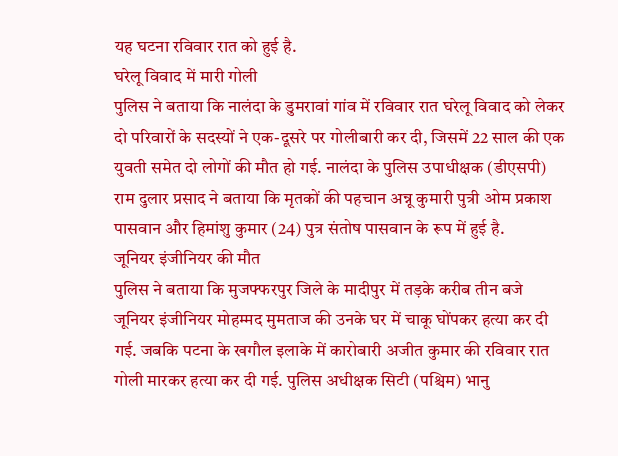यह घटना रविवार रात को हुई है.
घरेलू विवाद में मारी गोली
पुलिस ने बताया कि नालंदा के डुमरावां गांव में रविवार रात घरेलू विवाद को लेकर दो परिवारों के सदस्यों ने एक-दूसरे पर गोलीबारी कर दी, जिसमें 22 साल की एक युवती समेत दो लोगों की मौत हो गई. नालंदा के पुलिस उपाधीक्षक (डीएसपी) राम दुलार प्रसाद ने बताया कि मृतकों की पहचान अन्नू कुमारी पुत्री ओम प्रकाश पासवान और हिमांशु कुमार (24) पुत्र संतोष पासवान के रूप में हुई है.
जूनियर इंजीनियर की मौत
पुलिस ने बताया कि मुजफ्फरपुर जिले के मादीपुर में तड़के करीब तीन बजे जूनियर इंजीनियर मोहम्मद मुमताज की उनके घर में चाकू घोंपकर हत्या कर दी गई. जबकि पटना के खगौल इलाके में कारोबारी अजीत कुमार की रविवार रात गोली मारकर हत्या कर दी गई. पुलिस अधीक्षक सिटी (पश्चिम) भानु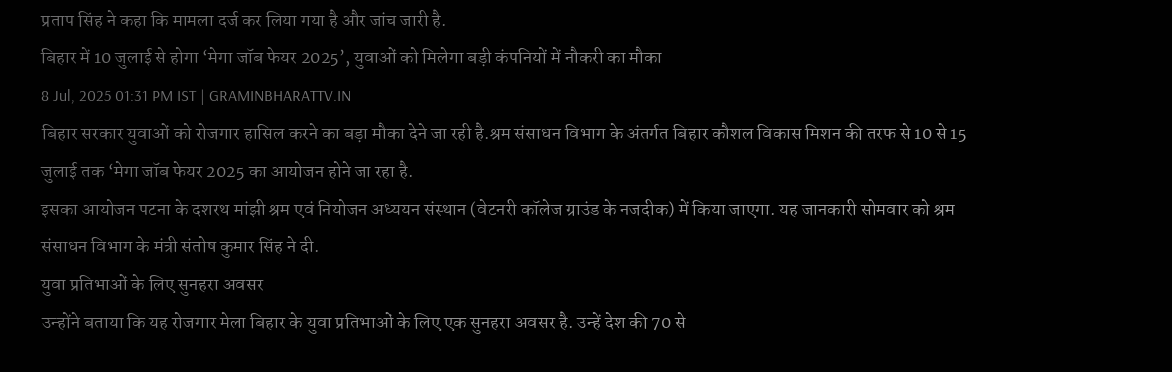प्रताप सिंह ने कहा कि मामला दर्ज कर लिया गया है और जांच जारी है.
बिहार में 10 जुलाई से होगा ‘मेगा जॉब फेयर 2025’, युवाओं को मिलेगा बड़ी कंपनियों में नौकरी का मौका
8 Jul, 2025 01:31 PM IST | GRAMINBHARATTV.IN
बिहार सरकार युवाओं को रोजगार हासिल करने का बड़ा मौका देने जा रही है.श्रम संसाधन विभाग के अंतर्गत बिहार कौशल विकास मिशन की तरफ से 10 से 15 जुलाई तक ‘मेगा जॉब फेयर 2025 का आयोजन होने जा रहा है.
इसका आयोजन पटना के दशरथ मांझी श्रम एवं नियोजन अध्ययन संस्थान (वेटनरी कॉलेज ग्राउंड के नजदीक) में किया जाएगा. यह जानकारी सोमवार को श्रम संसाधन विभाग के मंत्री संतोष कुमार सिंह ने दी.
युवा प्रतिभाओं के लिए सुनहरा अवसर
उन्होंने बताया कि यह रोजगार मेला बिहार के युवा प्रतिभाओं के लिए एक सुनहरा अवसर है. उन्हें देश की 70 से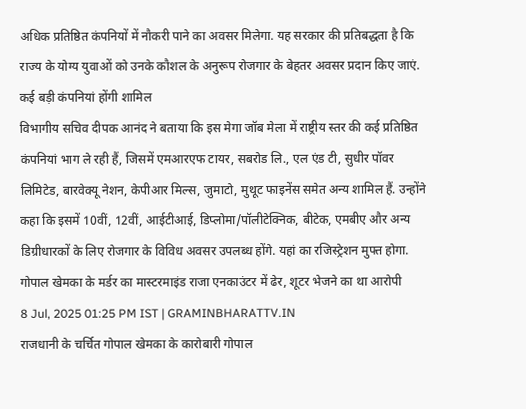अधिक प्रतिष्ठित कंपनियों में नौकरी पाने का अवसर मिलेगा. यह सरकार की प्रतिबद्धता है कि राज्य के योग्य युवाओं को उनके कौशल के अनुरूप रोजगार के बेहतर अवसर प्रदान किए जाएं.
कई बड़ी कंपनियां होंगी शामिल
विभागीय सचिव दीपक आनंद ने बताया कि इस मेगा जॉब मेला में राष्ट्रीय स्तर की कई प्रतिष्ठित कंपनियां भाग ले रही हैं, जिसमें एमआरएफ टायर, सबरोड लि., एल एंड टी, सुधीर पॉवर लिमिटेड, बारवेक्यू नेशन, केपीआर मिल्स, जुमाटो, मुथूट फाइनेंस समेत अन्य शामिल हैं. उन्होंने कहा कि इसमें 10वीं, 12वीं, आईटीआई, डिप्लोमा/पॉलीटेक्निक, बीटेक, एमबीए और अन्य डिग्रीधारकों के लिए रोजगार के विविध अवसर उपलब्ध होंगे. यहां का रजिस्ट्रेशन मुफ्त होगा.
गोपाल खेमका के मर्डर का मास्टरमाइंड राजा एनकाउंटर में ढेर, शूटर भेजने का था आरोपी
8 Jul, 2025 01:25 PM IST | GRAMINBHARATTV.IN
राजधानी के चर्चित गोपाल खेमका के कारोबारी गोपाल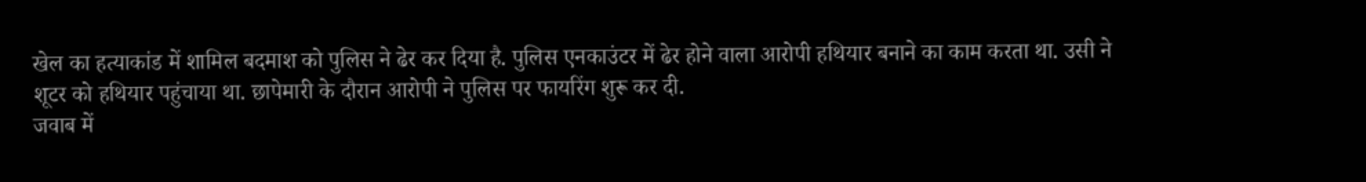खेल का हत्याकांड में शामिल बदमाश को पुलिस ने ढेर कर दिया है. पुलिस एनकाउंटर में ढेर होने वाला आरोपी हथियार बनाने का काम करता था. उसी ने शूटर को हथियार पहुंचाया था. छापेमारी के दौरान आरोपी ने पुलिस पर फायरिंग शुरू कर दी.
जवाब में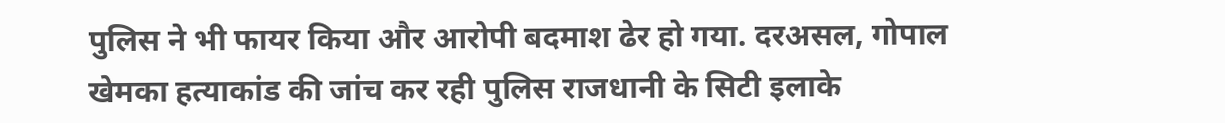पुलिस ने भी फायर किया और आरोपी बदमाश ढेर हो गया. दरअसल, गोपाल खेमका हत्याकांड की जांच कर रही पुलिस राजधानी के सिटी इलाके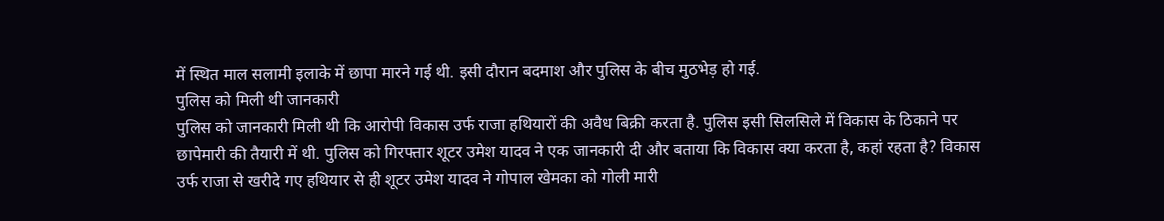में स्थित माल सलामी इलाके में छापा मारने गई थी. इसी दौरान बदमाश और पुलिस के बीच मुठभेड़ हो गई.
पुलिस को मिली थी जानकारी
पुलिस को जानकारी मिली थी कि आरोपी विकास उर्फ राजा हथियारों की अवैध बिक्री करता है. पुलिस इसी सिलसिले में विकास के ठिकाने पर छापेमारी की तैयारी में थी. पुलिस को गिरफ्तार शूटर उमेश यादव ने एक जानकारी दी और बताया कि विकास क्या करता है, कहां रहता है? विकास उर्फ राजा से खरीदे गए हथियार से ही शूटर उमेश यादव ने गोपाल खेमका को गोली मारी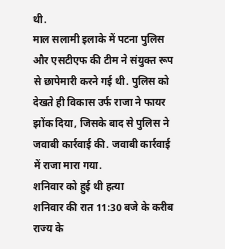थी.
माल सलामी इलाके में पटना पुलिस और एसटीएफ की टीम ने संयुक्त रूप से छापेमारी करने गई थी. पुलिस को देखते ही विकास उर्फ राजा ने फायर झोंक दिया, जिसके बाद से पुलिस ने जवाबी कार्रवाई की. जवाबी कार्रवाई में राजा मारा गया.
शनिवार को हुई थी हत्या
शनिवार की रात 11:30 बजे के करीब राज्य के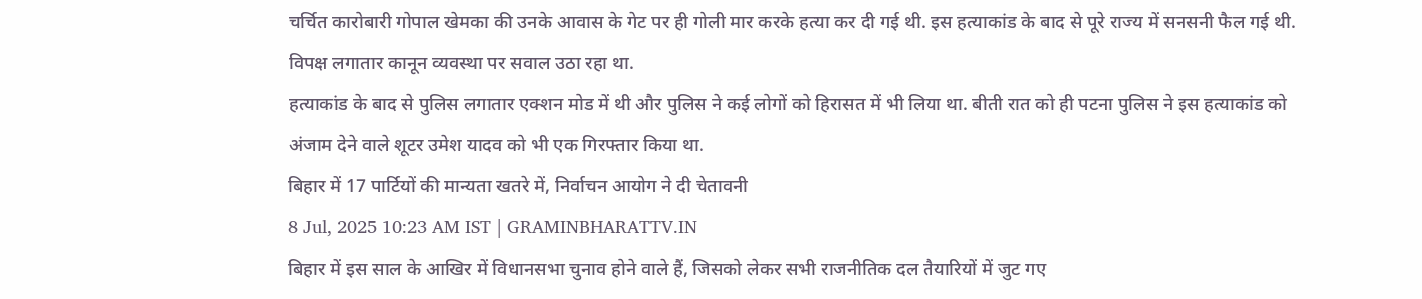चर्चित कारोबारी गोपाल खेमका की उनके आवास के गेट पर ही गोली मार करके हत्या कर दी गई थी. इस हत्याकांड के बाद से पूरे राज्य में सनसनी फैल गई थी. विपक्ष लगातार कानून व्यवस्था पर सवाल उठा रहा था.
हत्याकांड के बाद से पुलिस लगातार एक्शन मोड में थी और पुलिस ने कई लोगों को हिरासत में भी लिया था. बीती रात को ही पटना पुलिस ने इस हत्याकांड को अंजाम देने वाले शूटर उमेश यादव को भी एक गिरफ्तार किया था.
बिहार में 17 पार्टियों की मान्यता खतरे में, निर्वाचन आयोग ने दी चेतावनी
8 Jul, 2025 10:23 AM IST | GRAMINBHARATTV.IN
बिहार में इस साल के आखिर में विधानसभा चुनाव होने वाले हैं, जिसको लेकर सभी राजनीतिक दल तैयारियों में जुट गए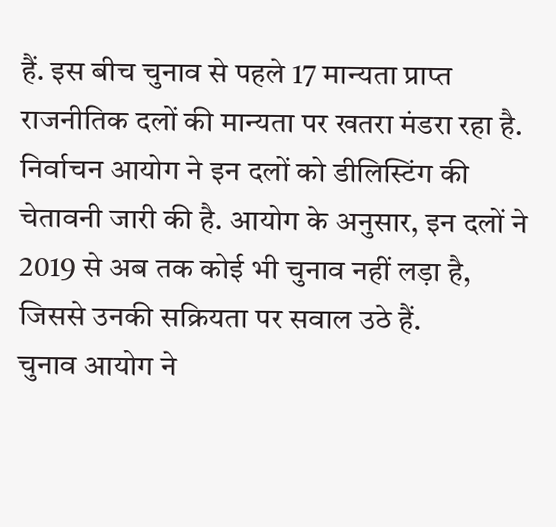हैं. इस बीच चुनाव से पहले 17 मान्यता प्राप्त राजनीतिक दलों की मान्यता पर खतरा मंडरा रहा है. निर्वाचन आयोग ने इन दलों को डीलिस्टिंग की चेतावनी जारी की है. आयोग के अनुसार, इन दलों ने 2019 से अब तक कोई भी चुनाव नहीं लड़ा है, जिससे उनकी सक्रियता पर सवाल उठे हैं.
चुनाव आयोग ने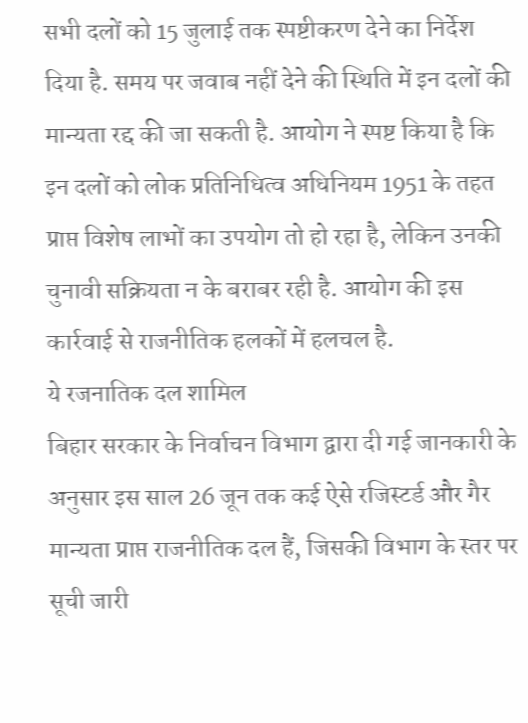सभी दलों को 15 जुलाई तक स्पष्टीकरण देने का निर्देश दिया है. समय पर जवाब नहीं देने की स्थिति में इन दलों की मान्यता रद्द की जा सकती है. आयोग ने स्पष्ट किया है कि इन दलों को लोक प्रतिनिधित्व अधिनियम 1951 के तहत प्राप्त विशेष लाभों का उपयोग तो हो रहा है, लेकिन उनकी चुनावी सक्रियता न के बराबर रही है. आयोग की इस कार्रवाई से राजनीतिक हलकों में हलचल है.
ये रजनातिक दल शामिल
बिहार सरकार के निर्वाचन विभाग द्वारा दी गई जानकारी के अनुसार इस साल 26 जून तक कई ऐसे रजिस्टर्ड और गैर मान्यता प्राप्त राजनीतिक दल हैं, जिसकी विभाग के स्तर पर सूची जारी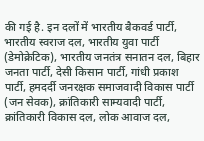की गई है. इन दलों में भारतीय बैकवर्ड पार्टी, भारतीय स्वराज दल, भारतीय युवा पार्टी (डेमोक्रेटिक), भारतीय जनतंत्र सनातन दल, बिहार जनता पार्टी, देसी किसान पार्टी, गांधी प्रकाश पार्टी, हमदर्दी जनरक्षक समाजवादी विकास पार्टी (जन सेवक), क्रांतिकारी साम्यवादी पार्टी, क्रांतिकारी विकास दल, लोक आवाज दल,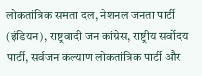लोकतांत्रिक समता दल, नेशनल जनता पार्टी (इंडियन), राष्ट्रवादी जन कांग्रेस, राष्ट्रीय सर्वोदय पार्टी, सर्वजन कल्याण लोकतांत्रिक पार्टी और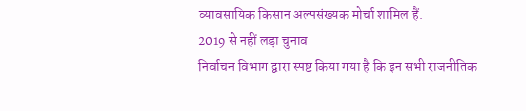व्यावसायिक किसान अल्पसंख्यक मोर्चा शामिल हैं.
2019 से नहीं लड़ा चुनाव
निर्वाचन विभाग द्वारा स्पष्ट किया गया है कि इन सभी राजनीतिक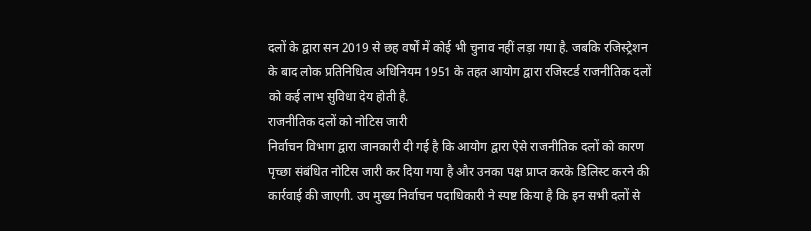दलों के द्वारा सन 2019 से छह वर्षों में कोई भी चुनाव नहीं लड़ा गया है. जबकि रजिस्ट्रेशन के बाद लोक प्रतिनिधित्व अधिनियम 1951 के तहत आयोग द्वारा रजिस्टर्ड राजनीतिक दलों को कई लाभ सुविधा देय होती है.
राजनीतिक दलों को नोटिस जारी
निर्वाचन विभाग द्वारा जानकारी दी गई है कि आयोग द्वारा ऐसे राजनीतिक दलों को कारण पृच्छा संबंधित नोटिस जारी कर दिया गया है और उनका पक्ष प्राप्त करके डिलिस्ट करने की कार्रवाई की जाएगी. उप मुख्य निर्वाचन पदाधिकारी ने स्पष्ट किया है कि इन सभी दलों से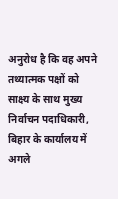अनुरोध है कि वह अपने तथ्यात्मक पक्षों को साक्ष्य के साथ मुख्य निर्वाचन पदाधिकारी, बिहार के कार्यालय में अगले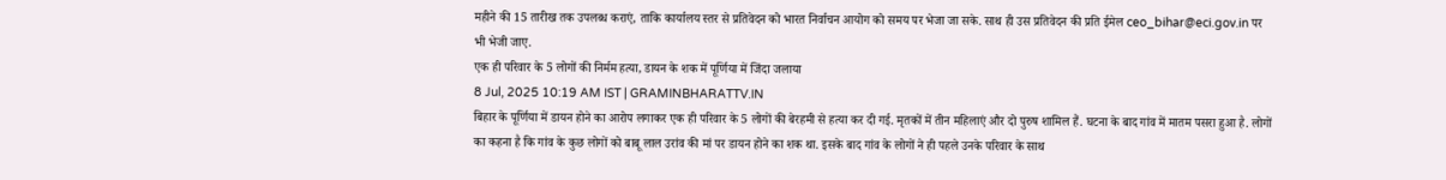महीने की 15 तारीख तक उपलब्ध कराएं, ताकि कार्यालय स्तर से प्रतिवेदन को भारत निर्वाचन आयोग को समय पर भेजा जा सके. साथ ही उस प्रतिवेदन की प्रति ईमेल ceo_bihar@eci.gov.in पर भी भेजी जाए.
एक ही परिवार के 5 लोगों की निर्मम हत्या, डायन के शक में पूर्णिया में जिंदा जलाया
8 Jul, 2025 10:19 AM IST | GRAMINBHARATTV.IN
बिहार के पूर्णिया में डायन होने का आरोप लगाकर एक ही परिवार के 5 लोगों की बेरहमी से हत्या कर दी गई. मृतकों में तीन महिलाएं और दो पुरुष शामिल हैं. घटना के बाद गांव में मातम पसरा हुआ है. लोगों का कहना है कि गांव के कुछ लोगों को बाबू लाल उरांव की मां पर डायन होने का शक था. इसके बाद गांव के लोगों ने ही पहले उनके परिवार के साथ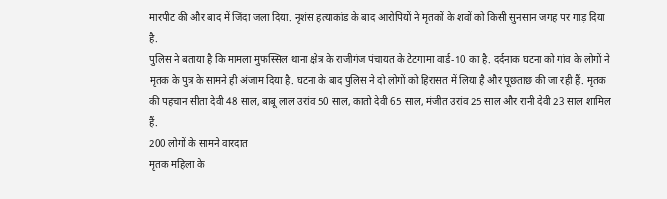मारपीट की और बाद में जिंदा जला दिया. नृशंस हत्याकांड के बाद आरोपियों ने मृतकों के शवों को किसी सुनसान जगह पर गाड़ दिया है.
पुलिस ने बताया है कि मामला मुफस्सिल थाना क्षेत्र के राजीगंज पंचायत के टेटगामा वार्ड-10 का है. दर्दनाक घटना को गांव के लोगों ने मृतक के पुत्र के सामने ही अंजाम दिया है. घटना के बाद पुलिस ने दो लोगों को हिरासत में लिया है और पूछताछ की जा रही हैं. मृतक की पहचान सीता देवी 48 साल, बाबू लाल उरांव 50 साल, कातो देवी 65 साल, मंजीत उरांव 25 साल और रानी देवी 23 साल शामिल हैं.
200 लोगों के सामने वारदात
मृतक महिला के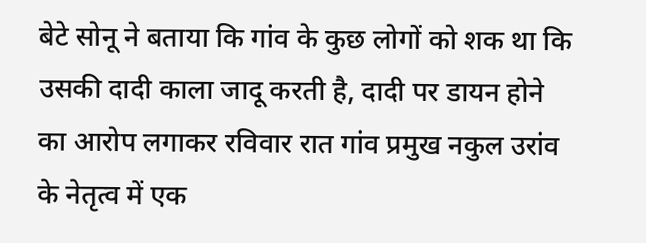बेटे सोनू ने बताया कि गांव के कुछ लोगों को शक था कि उसकी दादी काला जादू करती है, दादी पर डायन होने का आरोप लगाकर रविवार रात गांव प्रमुख नकुल उरांव के नेतृत्व में एक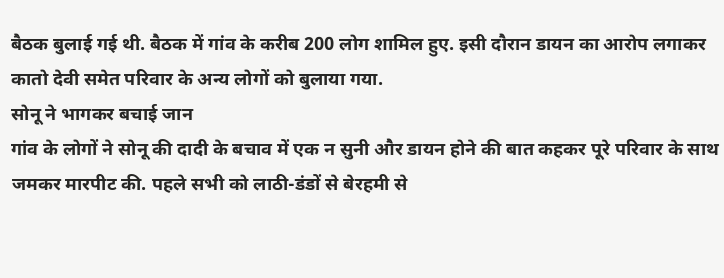बैठक बुलाई गई थी. बैठक में गांव के करीब 200 लोग शामिल हुए. इसी दौरान डायन का आरोप लगाकर कातो देवी समेत परिवार के अन्य लोगों को बुलाया गया.
सोनू ने भागकर बचाई जान
गांव के लोगों ने सोनू की दादी के बचाव में एक न सुनी और डायन होने की बात कहकर पूरे परिवार के साथ जमकर मारपीट की. पहले सभी को लाठी-डंडों से बेरहमी से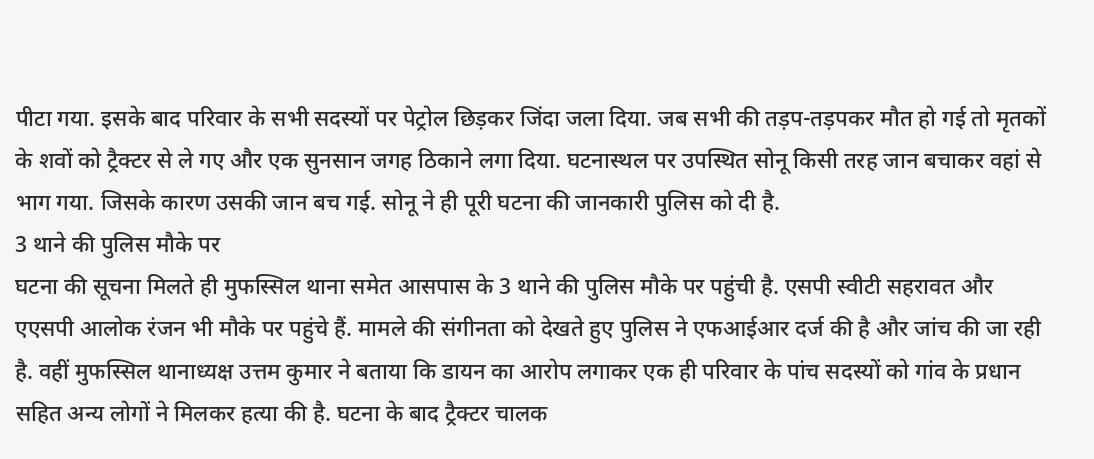पीटा गया. इसके बाद परिवार के सभी सदस्यों पर पेट्रोल छिड़कर जिंदा जला दिया. जब सभी की तड़प-तड़पकर मौत हो गई तो मृतकों के शवों को ट्रैक्टर से ले गए और एक सुनसान जगह ठिकाने लगा दिया. घटनास्थल पर उपस्थित सोनू किसी तरह जान बचाकर वहां से भाग गया. जिसके कारण उसकी जान बच गई. सोनू ने ही पूरी घटना की जानकारी पुलिस को दी है.
3 थाने की पुलिस मौके पर
घटना की सूचना मिलते ही मुफस्सिल थाना समेत आसपास के 3 थाने की पुलिस मौके पर पहुंची है. एसपी स्वीटी सहरावत और एएसपी आलोक रंजन भी मौके पर पहुंचे हैं. मामले की संगीनता को देखते हुए पुलिस ने एफआईआर दर्ज की है और जांच की जा रही है. वहीं मुफस्सिल थानाध्यक्ष उत्तम कुमार ने बताया कि डायन का आरोप लगाकर एक ही परिवार के पांच सदस्यों को गांव के प्रधान सहित अन्य लोगों ने मिलकर हत्या की है. घटना के बाद ट्रैक्टर चालक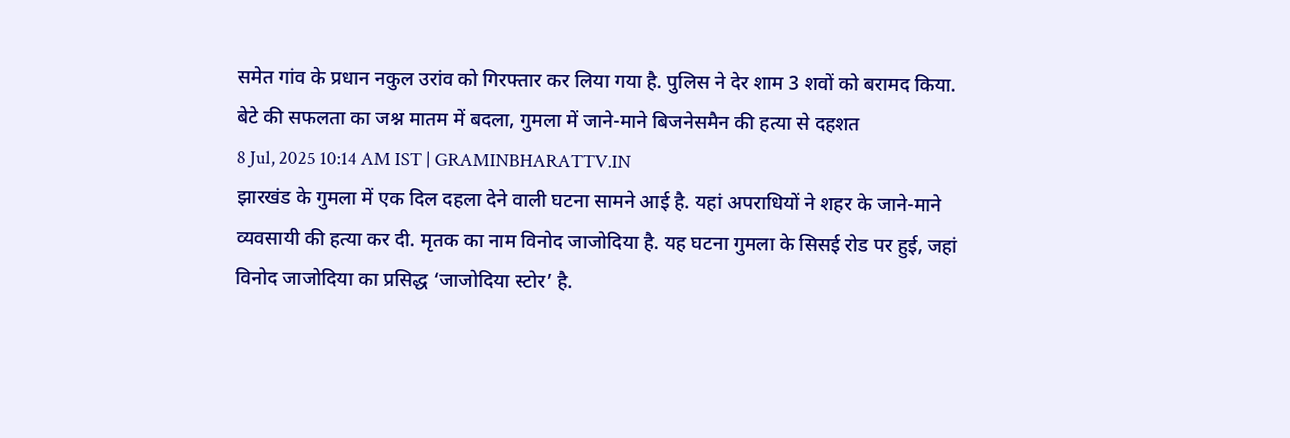समेत गांव के प्रधान नकुल उरांव को गिरफ्तार कर लिया गया है. पुलिस ने देर शाम 3 शवों को बरामद किया.
बेटे की सफलता का जश्न मातम में बदला, गुमला में जाने-माने बिजनेसमैन की हत्या से दहशत
8 Jul, 2025 10:14 AM IST | GRAMINBHARATTV.IN
झारखंड के गुमला में एक दिल दहला देने वाली घटना सामने आई है. यहां अपराधियों ने शहर के जाने-माने व्यवसायी की हत्या कर दी. मृतक का नाम विनोद जाजोदिया है. यह घटना गुमला के सिसई रोड पर हुई, जहां विनोद जाजोदिया का प्रसिद्ध ‘जाजोदिया स्टोर’ है.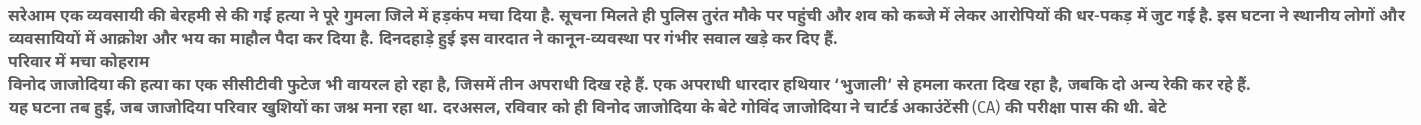सरेआम एक व्यवसायी की बेरहमी से की गई हत्या ने पूरे गुमला जिले में हड़कंप मचा दिया है. सूचना मिलते ही पुलिस तुरंत मौके पर पहुंची और शव को कब्जे में लेकर आरोपियों की धर-पकड़ में जुट गई है. इस घटना ने स्थानीय लोगों और व्यवसायियों में आक्रोश और भय का माहौल पैदा कर दिया है. दिनदहाड़े हुई इस वारदात ने कानून-व्यवस्था पर गंभीर सवाल खड़े कर दिए हैं.
परिवार में मचा कोहराम
विनोद जाजोदिया की हत्या का एक सीसीटीवी फुटेज भी वायरल हो रहा है, जिसमें तीन अपराधी दिख रहे हैं. एक अपराधी धारदार हथियार ‘भुजाली’ से हमला करता दिख रहा है, जबकि दो अन्य रेकी कर रहे हैं.
यह घटना तब हुई, जब जाजोदिया परिवार खुशियों का जश्न मना रहा था. दरअसल, रविवार को ही विनोद जाजोदिया के बेटे गोविंद जाजोदिया ने चार्टर्ड अकाउंटेंसी (CA) की परीक्षा पास की थी. बेटे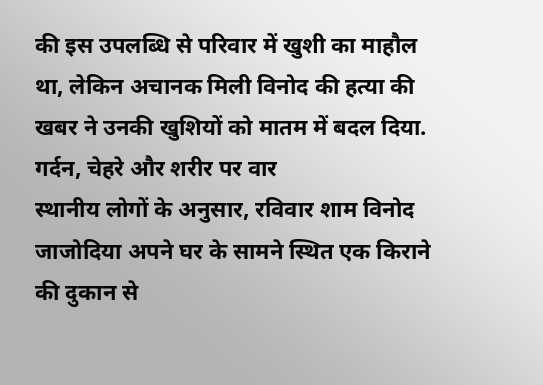की इस उपलब्धि से परिवार में खुशी का माहौल था, लेकिन अचानक मिली विनोद की हत्या की खबर ने उनकी खुशियों को मातम में बदल दिया.
गर्दन, चेहरे और शरीर पर वार
स्थानीय लोगों के अनुसार, रविवार शाम विनोद जाजोदिया अपने घर के सामने स्थित एक किराने की दुकान से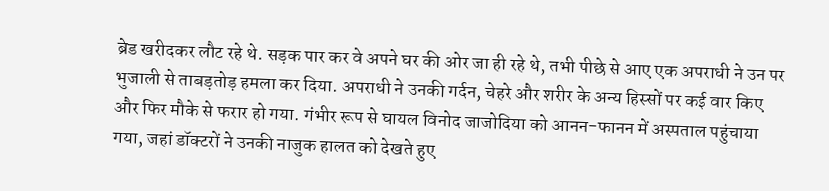ब्रेड खरीदकर लौट रहे थे. सड़क पार कर वे अपने घर की ओर जा ही रहे थे, तभी पीछे से आए एक अपराधी ने उन पर भुजाली से ताबड़तोड़ हमला कर दिया. अपराधी ने उनकी गर्दन, चेहरे और शरीर के अन्य हिस्सों पर कई वार किए और फिर मौके से फरार हो गया. गंभीर रूप से घायल विनोद जाजोदिया को आनन-फानन में अस्पताल पहुंचाया गया, जहां डॉक्टरों ने उनकी नाजुक हालत को देखते हुए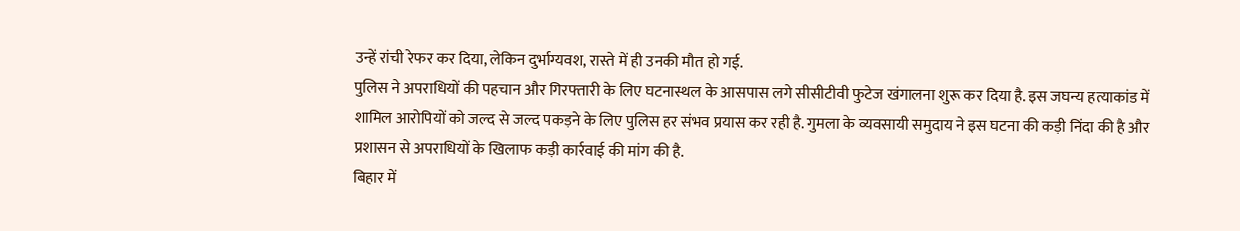उन्हें रांची रेफर कर दिया, लेकिन दुर्भाग्यवश, रास्ते में ही उनकी मौत हो गई.
पुलिस ने अपराधियों की पहचान और गिरफ्तारी के लिए घटनास्थल के आसपास लगे सीसीटीवी फुटेज खंगालना शुरू कर दिया है. इस जघन्य हत्याकांड में शामिल आरोपियों को जल्द से जल्द पकड़ने के लिए पुलिस हर संभव प्रयास कर रही है. गुमला के व्यवसायी समुदाय ने इस घटना की कड़ी निंदा की है और प्रशासन से अपराधियों के खिलाफ कड़ी कार्रवाई की मांग की है.
बिहार में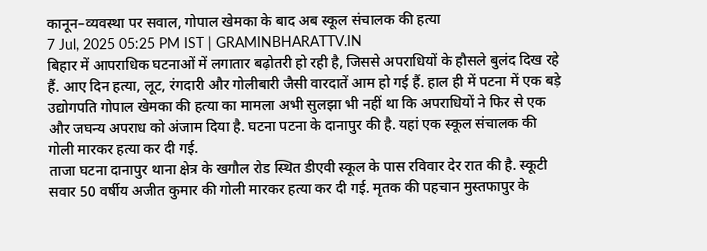कानून–व्यवस्था पर सवाल, गोपाल खेमका के बाद अब स्कूल संचालक की हत्या
7 Jul, 2025 05:25 PM IST | GRAMINBHARATTV.IN
बिहार में आपराधिक घटनाओं में लगातार बढ़ोतरी हो रही है, जिससे अपराधियों के हौसले बुलंद दिख रहे हैं. आए दिन हत्या, लूट, रंगदारी और गोलीबारी जैसी वारदातें आम हो गई हैं. हाल ही में पटना में एक बड़े उद्योगपति गोपाल खेमका की हत्या का मामला अभी सुलझा भी नहीं था कि अपराधियों ने फिर से एक और जघन्य अपराध को अंजाम दिया है. घटना पटना के दानापुर की है. यहां एक स्कूल संचालक की गोली मारकर हत्या कर दी गई.
ताजा घटना दानापुर थाना क्षेत्र के खगौल रोड स्थित डीएवी स्कूल के पास रविवार देर रात की है. स्कूटी सवार 50 वर्षीय अजीत कुमार की गोली मारकर हत्या कर दी गई. मृतक की पहचान मुस्तफापुर के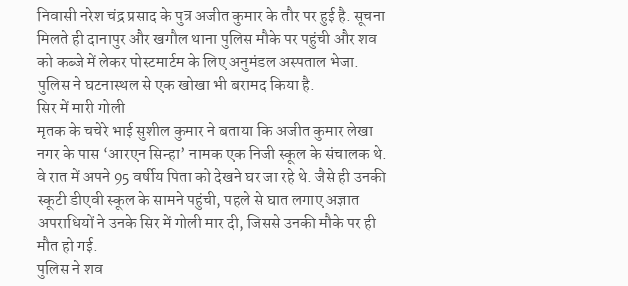निवासी नरेश चंद्र प्रसाद के पुत्र अजीत कुमार के तौर पर हुई है. सूचना मिलते ही दानापुर और खगौल थाना पुलिस मौके पर पहुंची और शव को कब्जे में लेकर पोस्टमार्टम के लिए अनुमंडल अस्पताल भेजा. पुलिस ने घटनास्थल से एक खोखा भी बरामद किया है.
सिर में मारी गोली
मृतक के चचेरे भाई सुशील कुमार ने बताया कि अजीत कुमार लेखा नगर के पास ‘आरएन सिन्हा’ नामक एक निजी स्कूल के संचालक थे. वे रात में अपने 95 वर्षीय पिता को देखने घर जा रहे थे. जैसे ही उनकी स्कूटी डीएवी स्कूल के सामने पहुंची, पहले से घात लगाए अज्ञात अपराधियों ने उनके सिर में गोली मार दी, जिससे उनकी मौके पर ही मौत हो गई.
पुलिस ने शव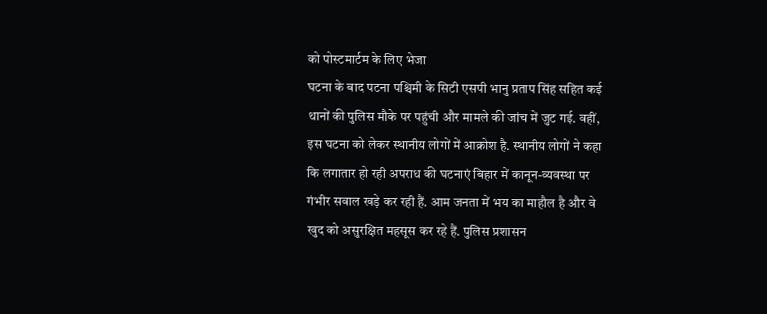को पोस्टमार्टम के लिए भेजा
घटना के बाद पटना पश्चिमी के सिटी एसपी भानु प्रताप सिंह सहित कई थानों की पुलिस मौके पर पहुंची और मामले की जांच में जुट गई. वहीं, इस घटना को लेकर स्थानीय लोगों में आक्रोश है. स्थानीय लोगों ने कहा कि लगातार हो रही अपराध की घटनाएं बिहार में कानून-व्यवस्था पर गंभीर सवाल खड़े कर रही हैं. आम जनता में भय का माहौल है और वे खुद को असुरक्षित महसूस कर रहे हैं. पुलिस प्रशासन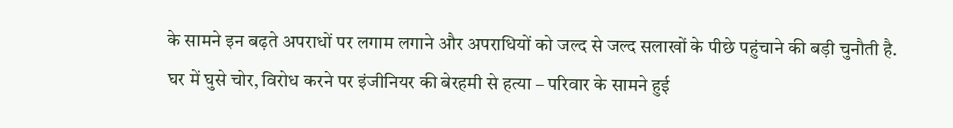के सामने इन बढ़ते अपराधों पर लगाम लगाने और अपराधियों को जल्द से जल्द सलाखों के पीछे पहुंचाने की बड़ी चुनौती है.
घर में घुसे चोर, विरोध करने पर इंजीनियर की बेरहमी से हत्या – परिवार के सामने हुई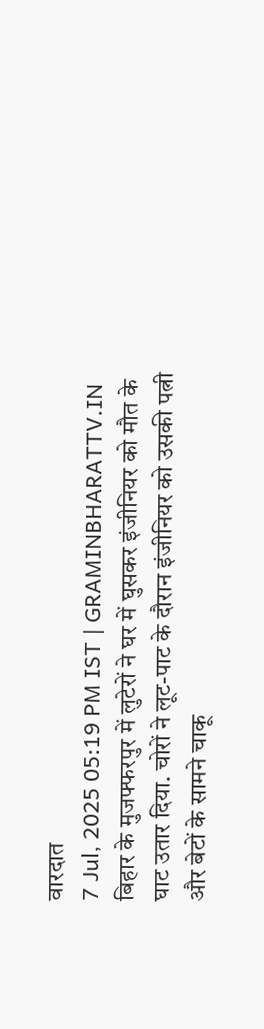वारदात
7 Jul, 2025 05:19 PM IST | GRAMINBHARATTV.IN
बिहार के मुजफ्फरपुर में लुटेरों ने घर में घुसकर इंजीनियर को मौत के घाट उतार दिया. चोरों ने लूट-पाट के दौरान इंजीनियर को उसकी पत्नी और बेटों के सामने चाकू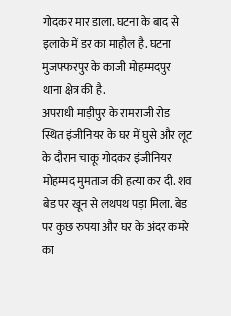गोदकर मार डाला. घटना के बाद से इलाके में डर का माहौल है. घटना मुजफ्फरपुर के काजी मोहम्मदपुर थाना क्षेत्र की है.
अपराधी माड़ीपुर के रामराजी रोड स्थित इंजीनियर के घर में घुसे और लूट के दौरान चाकू गोदकर इंजीनियर मोहम्मद मुमताज की हत्या कर दी. शव बेड पर खून से लथपथ पड़ा मिला. बेड पर कुछ रुपया और घर के अंदर कमरे का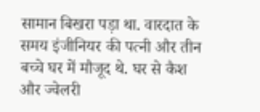सामान बिखरा पड़ा था. वारदात के समय इंजीनियर की पत्नी और तीन बच्चे घर में मौजूद थे. घर से कैश और ज्वेलरी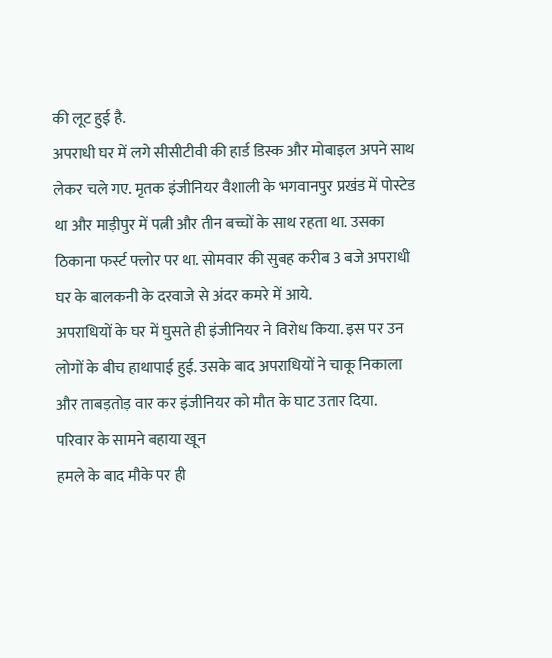की लूट हुई है.
अपराधी घर में लगे सीसीटीवी की हार्ड डिस्क और मोबाइल अपने साथ लेकर चले गए. मृतक इंजीनियर वैशाली के भगवानपुर प्रखंड में पोस्टेड था और माड़ीपुर में पत्नी और तीन बच्चों के साथ रहता था. उसका ठिकाना फर्स्ट फ्लोर पर था. सोमवार की सुबह करीब 3 बजे अपराधी घर के बालकनी के दरवाजे से अंदर कमरे में आये.
अपराधियों के घर में घुसते ही इंजीनियर ने विरोध किया. इस पर उन लोगों के बीच हाथापाई हुई. उसके बाद अपराधियों ने चाकू निकाला और ताबड़तोड़ वार कर इंजीनियर को मौत के घाट उतार दिया.
परिवार के सामने बहाया खून
हमले के बाद मौके पर ही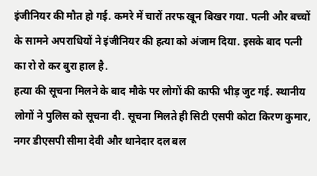इंजीनियर की मौत हो गई. कमरे में चारों तरफ खून बिखर गया. पत्नी और बच्चों के सामने अपराधियों ने इंजीनियर की हत्या को अंजाम दिया. इसके बाद पत्नी का रो रो कर बुरा हाल है.
हत्या की सूचना मिलने के बाद मौके पर लोगों की काफी भीड़ जुट गई. स्थानीय लोगों ने पुलिस को सूचना दी. सूचना मिलते ही सिटी एसपी कोटा किरण कुमार, नगर डीएसपी सीमा देवी और थानेदार दल बल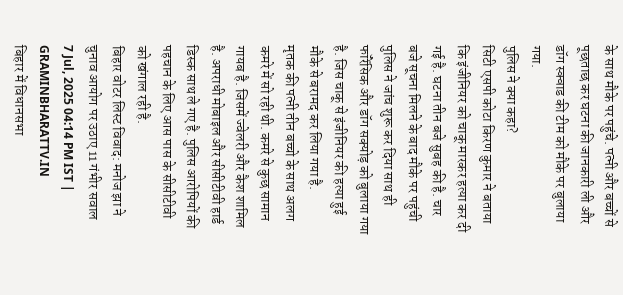के साथ मौके पर पहुंचे. पत्नी और बच्चों से पूछताछ कर घटना की जानकारी ली और डॉग स्क्वाड की टीम को मौके पर बुलाया गया.
पुलिस ने क्या कहा?
सिटी एसपी कोटा किरण कुमार ने बताया कि इंजीनियर को चाकू मारकर हत्या कर दी गई है. घटना तीन बजे सुबह की है. चार बजे सूचना मिलने के बाद मौके पर पहुंची पुलिस ने जांच शुरू कर दिया साथ ही फॉरेंसिक और डॉग सक्योड़ को बुलाया गया है. जिस चाकू से इंजीनियर की हत्या हुई मौके से बरामद कर लिया गया है.
मृतक की पत्नी तीन बच्चो के साथ अलग कमरे में सो रही थी. कमरे से कुछ सामान गायब है. जिसमें ज्वेलरी और कैश शामिल है. अपराधी मोबाइल और सीसीटीवी हार्ड डिस्क साथ ले गए है. पुलिस आरोपियों की पहचान के लिए आस पास के सीसीटीवी को खंगाल रही है.
बिहार वोटर लिस्ट विवाद: मनोज झा ने चुनाव आयोग पर उठाए 11 गंभीर सवाल
7 Jul, 2025 04:14 PM IST | GRAMINBHARATTV.IN
बिहार में विधानसभा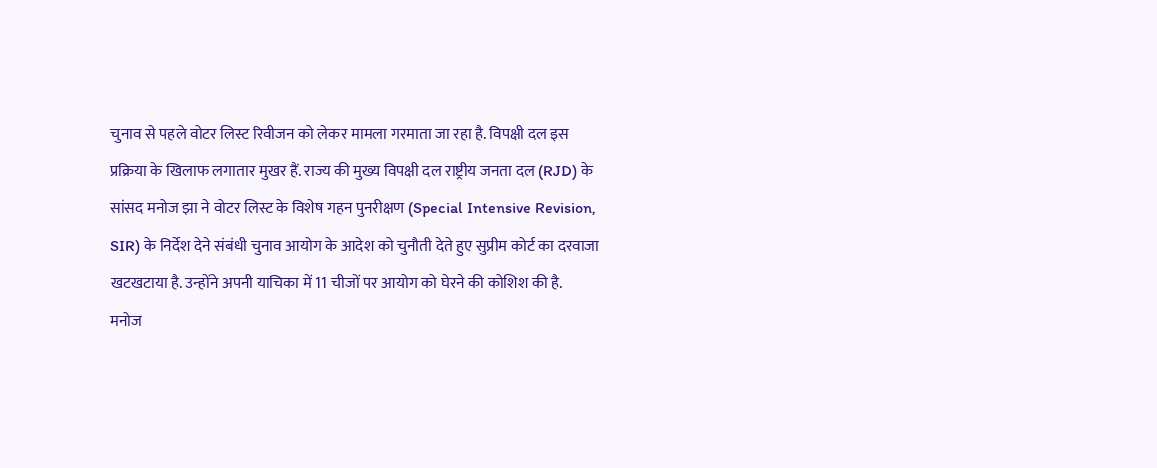चुनाव से पहले वोटर लिस्ट रिवीजन को लेकर मामला गरमाता जा रहा है. विपक्षी दल इस प्रक्रिया के खिलाफ लगातार मुखर हैं. राज्य की मुख्य विपक्षी दल राष्ट्रीय जनता दल (RJD) के सांसद मनोज झा ने वोटर लिस्ट के विशेष गहन पुनरीक्षण (Special Intensive Revision, SIR) के निर्देश देने संबंधी चुनाव आयोग के आदेश को चुनौती देते हुए सुप्रीम कोर्ट का दरवाजा खटखटाया है. उन्होंने अपनी याचिका में 11 चीजों पर आयोग को घेरने की कोशिश की है.
मनोज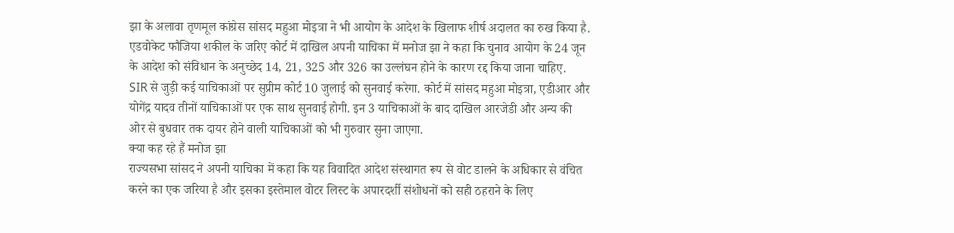झा के अलावा तृणमूल कांग्रेस सांसद महुआ मोइत्रा ने भी आयोग के आदेश के खिलाफ शीर्ष अदालत का रुख किया है. एडवोकेट फौजिया शकील के जरिए कोर्ट में दाखिल अपनी याचिका में मनोज झा ने कहा कि चुनाव आयोग के 24 जून के आदेश को संविधान के अनुच्छेद 14, 21, 325 और 326 का उल्लंघन होने के कारण रद्द किया जाना चाहिए.
SIR से जुड़ी कई याचिकाओं पर सुप्रीम कोर्ट 10 जुलाई को सुनवाई करेगा. कोर्ट में सांसद महुआ मोइत्रा, एडीआर और योगेंद्र यादव तीनों याचिकाओं पर एक साथ सुनवाई होगी. इन 3 याचिकाओं के बाद दाखिल आरजेडी और अन्य की ओर से बुधवार तक दायर होने वाली याचिकाओं को भी गुरुवार सुना जाएगा.
क्या कह रहे हैं मनोज झा
राज्यसभा सांसद ने अपनी याचिका में कहा कि यह विवादित आदेश संस्थागत रूप से वोट डालने के अधिकार से वंचित करने का एक जरिया है और इसका इस्तेमाल वोटर लिस्ट के अपारदर्शी संशोधनों को सही ठहराने के लिए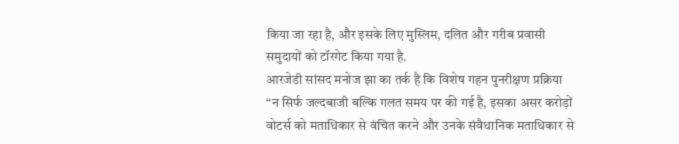किया जा रहा है, और इसके लिए मुस्लिम, दलित और गरीब प्रवासी समुदायों को टॉरगेट किया गया है.
आरजेडी सांसद मनोज झा का तर्क है कि विशेष गहन पुनरीक्षण प्रक्रिया “न सिर्फ जल्दबाजी बल्कि गलत समय पर की गई है, इसका असर करोड़ों वोटर्स को मताधिकार से वंचित करने और उनके संवैधानिक मताधिकार से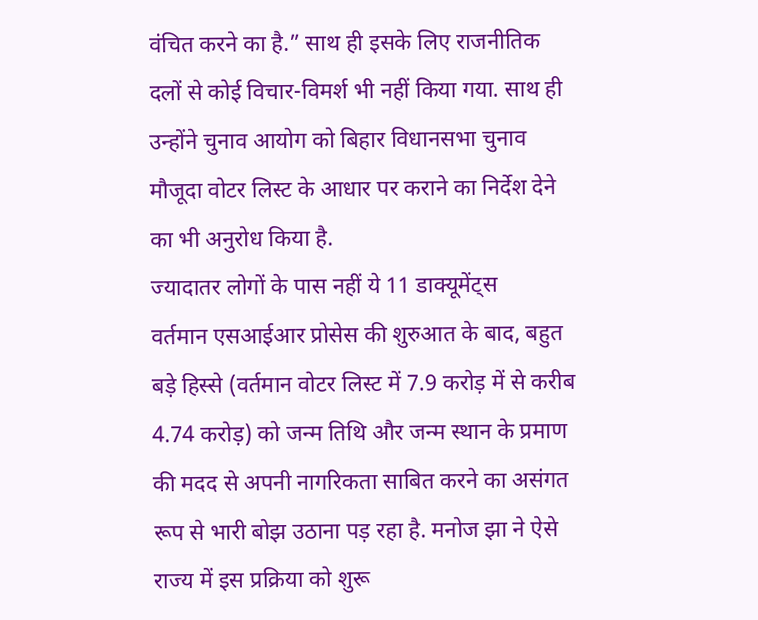वंचित करने का है.” साथ ही इसके लिए राजनीतिक दलों से कोई विचार-विमर्श भी नहीं किया गया. साथ ही उन्होंने चुनाव आयोग को बिहार विधानसभा चुनाव मौजूदा वोटर लिस्ट के आधार पर कराने का निर्देश देने का भी अनुरोध किया है.
ज्यादातर लोगों के पास नहीं ये 11 डाक्यूमेंट्स
वर्तमान एसआईआर प्रोसेस की शुरुआत के बाद, बहुत बड़े हिस्से (वर्तमान वोटर लिस्ट में 7.9 करोड़ में से करीब 4.74 करोड़) को जन्म तिथि और जन्म स्थान के प्रमाण की मदद से अपनी नागरिकता साबित करने का असंगत रूप से भारी बोझ उठाना पड़ रहा है. मनोज झा ने ऐसे राज्य में इस प्रक्रिया को शुरू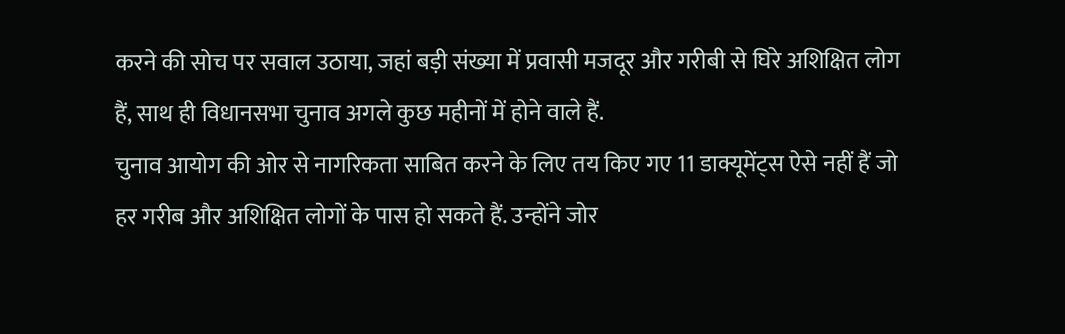करने की सोच पर सवाल उठाया, जहां बड़ी संख्या में प्रवासी मजदूर और गरीबी से घिरे अशिक्षित लोग हैं, साथ ही विधानसभा चुनाव अगले कुछ महीनों में होने वाले हैं.
चुनाव आयोग की ओर से नागरिकता साबित करने के लिए तय किए गए 11 डाक्यूमेंट्स ऐसे नहीं हैं जो हर गरीब और अशिक्षित लोगों के पास हो सकते हैं. उन्होंने जोर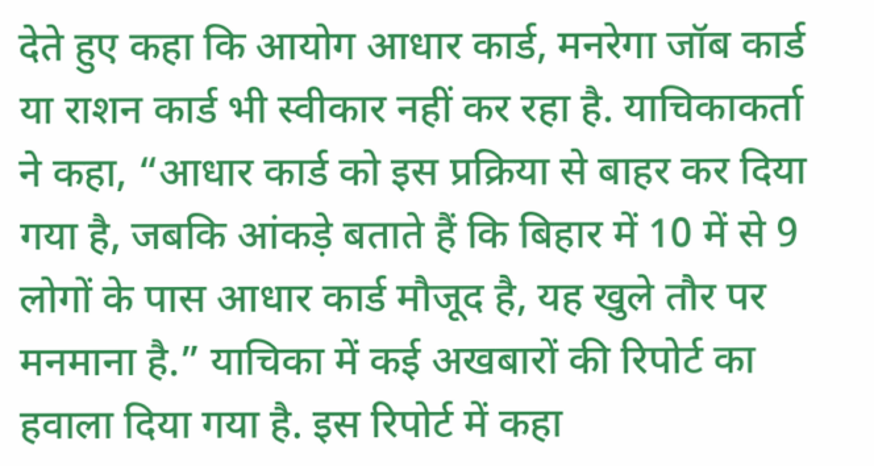देते हुए कहा कि आयोग आधार कार्ड, मनरेगा जॉब कार्ड या राशन कार्ड भी स्वीकार नहीं कर रहा है. याचिकाकर्ता ने कहा, “आधार कार्ड को इस प्रक्रिया से बाहर कर दिया गया है, जबकि आंकड़े बताते हैं कि बिहार में 10 में से 9 लोगों के पास आधार कार्ड मौजूद है, यह खुले तौर पर मनमाना है.” याचिका में कई अखबारों की रिपोर्ट का हवाला दिया गया है. इस रिपोर्ट में कहा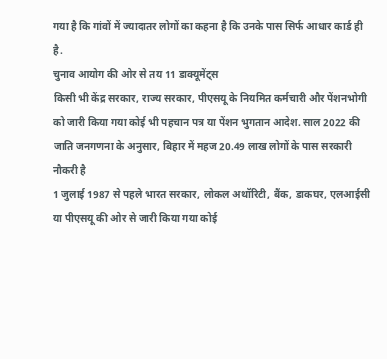गया है कि गांवों में ज्यादातर लोगों का कहना है कि उनके पास सिर्फ आधार कार्ड ही है.
चुनाव आयोग की ओर से तय 11 डाक्यूमेंट्स
किसी भी केंद्र सरकार, राज्य सरकार, पीएसयू के नियमित कर्मचारी और पेंशनभोगी को जारी किया गया कोई भी पहचान पत्र या पेंशन भुगतान आदेश. साल 2022 की जाति जनगणना के अनुसार, बिहार में महज 20.49 लाख लोगों के पास सरकारी नौकरी है
1 जुलाई 1987 से पहले भारत सरकार, लोकल अथॉरिटी, बैंक, डाकघर, एलआईसी या पीएसयू की ओर से जारी किया गया कोई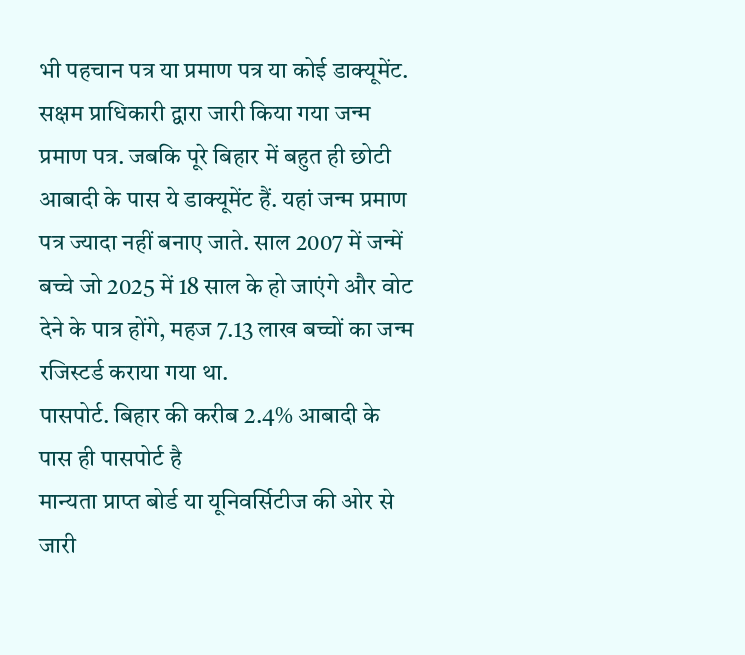भी पहचान पत्र या प्रमाण पत्र या कोई डाक्यूमेंट.
सक्षम प्राधिकारी द्वारा जारी किया गया जन्म प्रमाण पत्र. जबकि पूरे बिहार में बहुत ही छोटी आबादी के पास ये डाक्यूमेंट हैं. यहां जन्म प्रमाण पत्र ज्यादा नहीं बनाए जाते. साल 2007 में जन्में बच्चे जो 2025 में 18 साल के हो जाएंगे और वोट देने के पात्र होंगे, महज 7.13 लाख बच्चों का जन्म रजिस्टर्ड कराया गया था.
पासपोर्ट. बिहार की करीब 2.4% आबादी के पास ही पासपोर्ट है
मान्यता प्राप्त बोर्ड या यूनिवर्सिटीज की ओर से जारी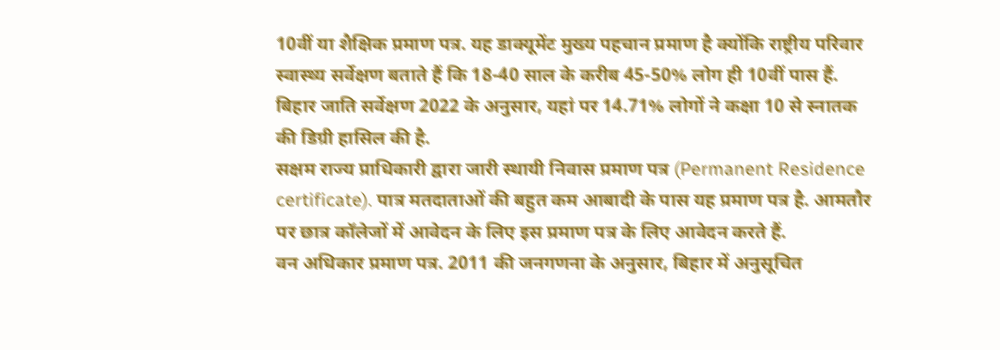10वीं या शैक्षिक प्रमाण पत्र. यह डाक्यूमेंट मुख्य पहचान प्रमाण है क्योंकि राष्ट्रीय परिवार स्वास्थ्य सर्वेक्षण बताते हैं कि 18-40 साल के करीब 45-50% लोग ही 10वीं पास हैं. बिहार जाति सर्वेक्षण 2022 के अनुसार, यहां पर 14.71% लोगों ने कक्षा 10 से स्नातक की डिग्री हासिल की है.
सक्षम राज्य प्राधिकारी द्वारा जारी स्थायी निवास प्रमाण पत्र (Permanent Residence certificate). पात्र मतदाताओं की बहुत कम आबादी के पास यह प्रमाण पत्र है. आमतौर पर छात्र कॉलेजों में आवेदन के लिए इस प्रमाण पत्र के लिए आवेदन करते हैं.
वन अधिकार प्रमाण पत्र. 2011 की जनगणना के अनुसार, बिहार में अनुसूचित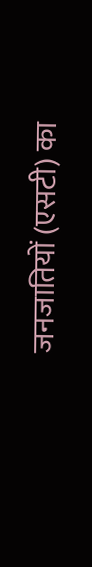जनजातियों (एसटी) का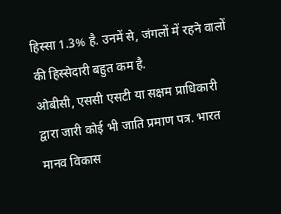हिस्सा 1.3% है. उनमें से, जंगलों में रहने वालों की हिस्सेदारी बहुत कम है.
ओबीसी, एससी एसटी या सक्षम प्राधिकारी द्वारा जारी कोई भी जाति प्रमाण पत्र. भारत मानव विकास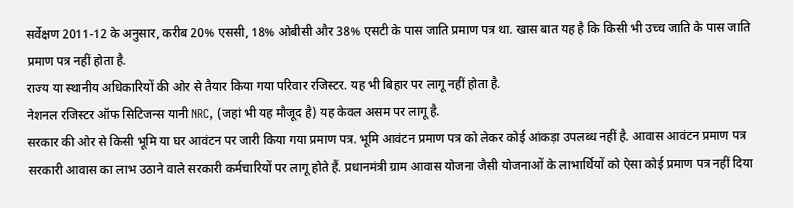सर्वेक्षण 2011-12 के अनुसार, करीब 20% एससी, 18% ओबीसी और 38% एसटी के पास जाति प्रमाण पत्र था. खास बात यह है कि किसी भी उच्च जाति के पास जाति प्रमाण पत्र नहीं होता है.
राज्य या स्थानीय अधिकारियों की ओर से तैयार किया गया परिवार रजिस्टर. यह भी बिहार पर लागू नहीं होता है.
नेशनल रजिस्टर ऑफ सिटिजन्स यानी NRC, (जहां भी यह मौजूद है) यह केवल असम पर लागू है.
सरकार की ओर से किसी भूमि या घर आवंटन पर जारी किया गया प्रमाण पत्र. भूमि आवंटन प्रमाण पत्र को लेकर कोई आंकड़ा उपलब्ध नहीं है. आवास आवंटन प्रमाण पत्र सरकारी आवास का लाभ उठाने वाले सरकारी कर्मचारियों पर लागू होते हैं. प्रधानमंत्री ग्राम आवास योजना जैसी योजनाओं के लाभार्थियों को ऐसा कोई प्रमाण पत्र नहीं दिया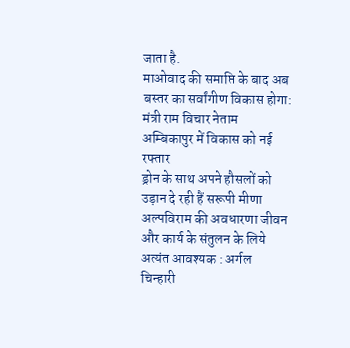जाता है.
माओवाद की समाप्ति के बाद अब बस्तर का सर्वांगीण विकास होगा: मंत्री राम विचार नेताम
अम्बिकापुर में विकास को नई रफ्तार
ड्रोन के साथ अपने हौसलों को उड़ान दे रही हैं सरूपी मीणा
अल्पविराम की अवधारणा जीवन और कार्य के संतुलन के लिये अत्यंत आवश्यक : अर्गल
चिन्हारी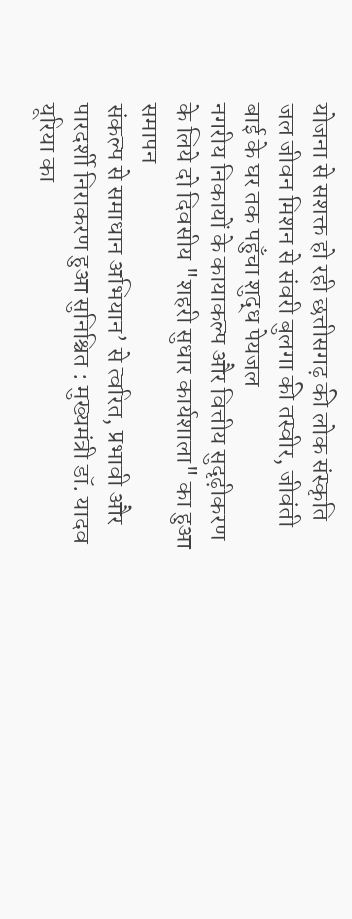योजना से सशक्त हो रही छत्तीसगढ़ की लोक संस्कृति
जल जीवन मिशन से संवरी बुलगा की तस्वीर, जीवंती बाई के घर तक पहुँचा शुद्ध पेयजल
नगरीय निकायों के कायाकल्प और वित्तीय सुदृढ़ीकरण के लिये दो दिवसीय "शहरी सुधार कार्यशाला" का हुआ समापन
संकल्प से समाधान अभियान’ से त्वरित, प्रभावी और पारदर्शी निराकरण हुआ सुनिश्चित : मुख्यमंत्री डॉ. यादव
यूरिया का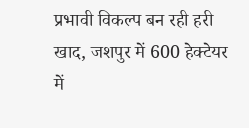प्रभावी विकल्प बन रही हरी खाद, जशपुर में 600 हेक्टेयर में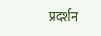प्रदर्शन